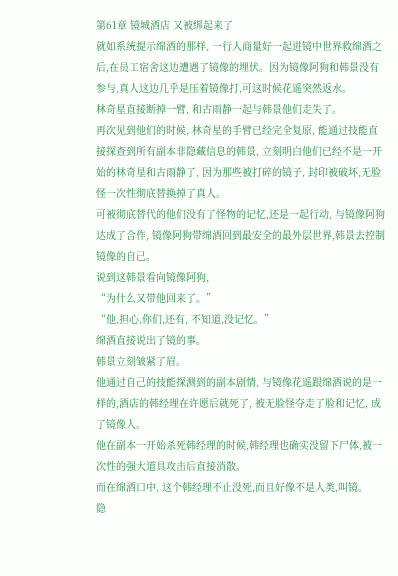第61章 镜城酒店 又被绑起来了
就如系统提示绵酒的那样, 一行人商量好一起进镜中世界救绵酒之后,在员工宿舍这边遭遇了镜像的埋伏。因为镜像阿狗和韩景没有参与,真人这边几乎是压着镜像打,可这时候花遥突然返水。
林奇星直接断掉一臂, 和古雨静一起与韩景他们走失了。
再次见到他们的时候, 林奇星的手臂已经完全复原, 能通过技能直接探查到所有副本非隐藏信息的韩景, 立刻明白他们已经不是一开始的林奇星和古雨静了, 因为那些被打碎的镜子, 封印被破坏,无脸怪一次性彻底替换掉了真人。
可被彻底替代的他们没有了怪物的记忆,还是一起行动, 与镜像阿狗达成了合作, 镜像阿狗带绵酒回到最安全的最外层世界,韩景去控制镜像的自己。
说到这韩景看向镜像阿狗,
“为什么又带他回来了。”
“他,担心,你们,还有, 不知道,没记忆。”
绵酒直接说出了镜的事。
韩景立刻皱紧了眉。
他通过自己的技能探测到的副本剧情, 与镜像花遥跟绵酒说的是一样的,酒店的韩经理在许愿后就死了, 被无脸怪夺走了脸和记忆, 成了镜像人。
他在副本一开始杀死韩经理的时候,韩经理也确实没留下尸体,被一次性的强大道具攻击后直接消散。
而在绵酒口中, 这个韩经理不止没死,而且好像不是人类,叫镜。
隐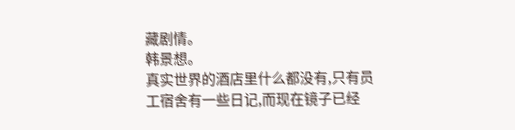藏剧情。
韩景想。
真实世界的酒店里什么都没有,只有员工宿舍有一些日记,而现在镜子已经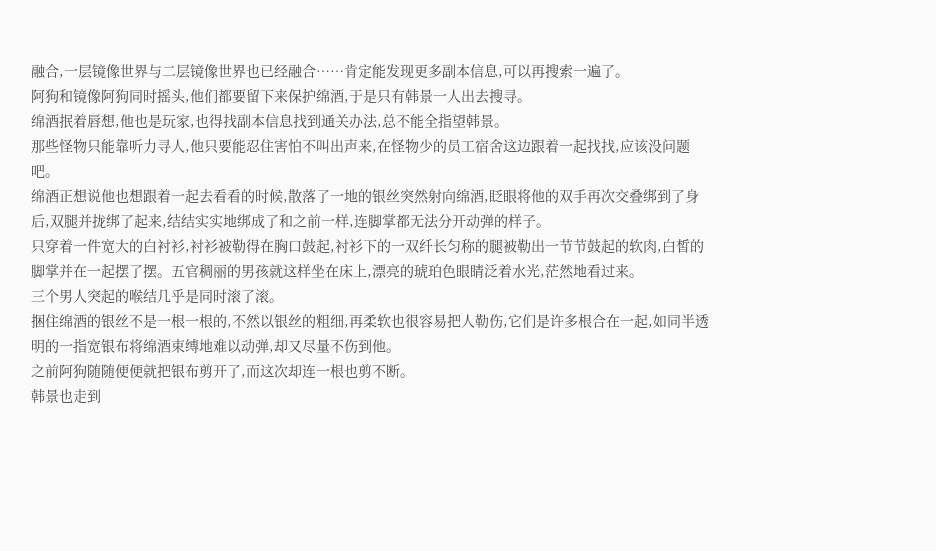融合,一层镜像世界与二层镜像世界也已经融合……肯定能发现更多副本信息,可以再搜索一遍了。
阿狗和镜像阿狗同时摇头,他们都要留下来保护绵酒,于是只有韩景一人出去搜寻。
绵酒抿着唇想,他也是玩家,也得找副本信息找到通关办法,总不能全指望韩景。
那些怪物只能靠听力寻人,他只要能忍住害怕不叫出声来,在怪物少的员工宿舍这边跟着一起找找,应该没问题吧。
绵酒正想说他也想跟着一起去看看的时候,散落了一地的银丝突然射向绵酒,眨眼将他的双手再次交叠绑到了身后,双腿并拢绑了起来,结结实实地绑成了和之前一样,连脚掌都无法分开动弹的样子。
只穿着一件宽大的白衬衫,衬衫被勒得在胸口鼓起,衬衫下的一双纤长匀称的腿被勒出一节节鼓起的软肉,白皙的脚掌并在一起摆了摆。五官稠丽的男孩就这样坐在床上,漂亮的琥珀色眼睛泛着水光,茫然地看过来。
三个男人突起的喉结几乎是同时滚了滚。
捆住绵酒的银丝不是一根一根的,不然以银丝的粗细,再柔软也很容易把人勒伤,它们是许多根合在一起,如同半透明的一指宽银布将绵酒束缚地难以动弹,却又尽量不伤到他。
之前阿狗随随便便就把银布剪开了,而这次却连一根也剪不断。
韩景也走到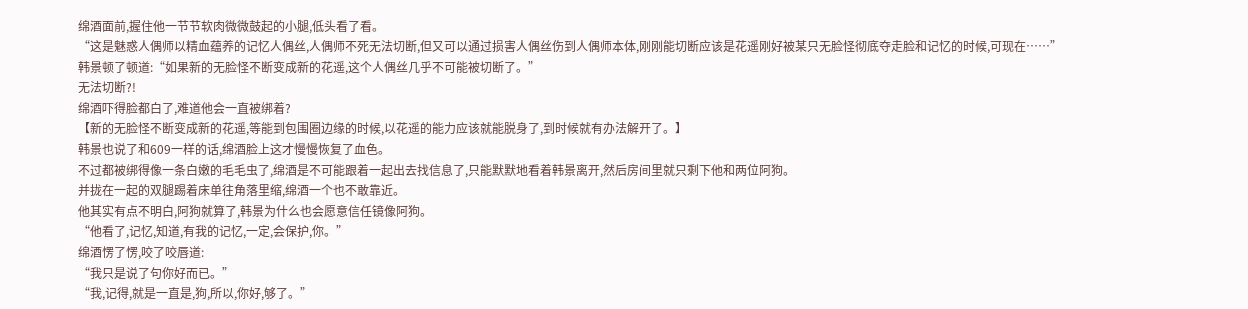绵酒面前,握住他一节节软肉微微鼓起的小腿,低头看了看。
“这是魅惑人偶师以精血蕴养的记忆人偶丝,人偶师不死无法切断,但又可以通过损害人偶丝伤到人偶师本体,刚刚能切断应该是花遥刚好被某只无脸怪彻底夺走脸和记忆的时候,可现在……”
韩景顿了顿道:“如果新的无脸怪不断变成新的花遥,这个人偶丝几乎不可能被切断了。”
无法切断?!
绵酒吓得脸都白了,难道他会一直被绑着?
【新的无脸怪不断变成新的花遥,等能到包围圈边缘的时候,以花遥的能力应该就能脱身了,到时候就有办法解开了。】
韩景也说了和609一样的话,绵酒脸上这才慢慢恢复了血色。
不过都被绑得像一条白嫩的毛毛虫了,绵酒是不可能跟着一起出去找信息了,只能默默地看着韩景离开,然后房间里就只剩下他和两位阿狗。
并拢在一起的双腿踢着床单往角落里缩,绵酒一个也不敢靠近。
他其实有点不明白,阿狗就算了,韩景为什么也会愿意信任镜像阿狗。
“他看了,记忆,知道,有我的记忆,一定,会保护,你。”
绵酒愣了愣,咬了咬唇道:
“我只是说了句你好而已。”
“我,记得,就是一直是,狗,所以,你好,够了。”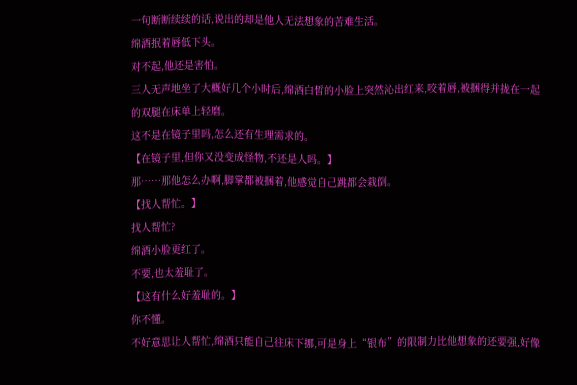一句断断续续的话,说出的却是他人无法想象的苦难生活。
绵酒抿着唇低下头。
对不起,他还是害怕。
三人无声地坐了大概好几个小时后,绵酒白皙的小脸上突然沁出红来,咬着唇,被捆得并拢在一起的双腿在床单上轻磨。
这不是在镜子里吗,怎么还有生理需求的。
【在镜子里,但你又没变成怪物,不还是人吗。】
那……那他怎么办啊,脚掌都被捆着,他感觉自己跳都会栽倒。
【找人帮忙。】
找人帮忙?
绵酒小脸更红了。
不要,也太羞耻了。
【这有什么好羞耻的。】
你不懂。
不好意思让人帮忙,绵酒只能自己往床下挪,可是身上“银布”的限制力比他想象的还要强,好像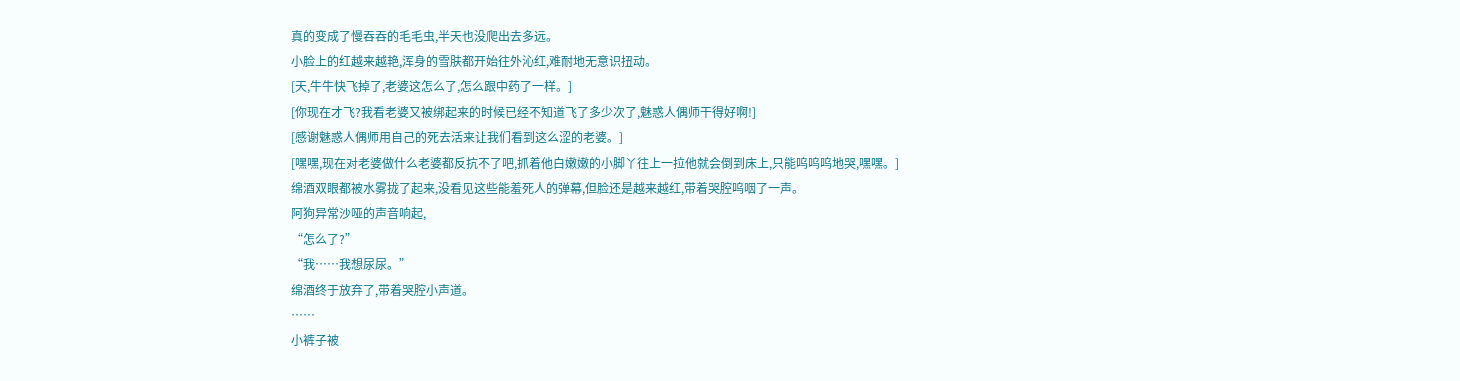真的变成了慢吞吞的毛毛虫,半天也没爬出去多远。
小脸上的红越来越艳,浑身的雪肤都开始往外沁红,难耐地无意识扭动。
[天,牛牛快飞掉了,老婆这怎么了,怎么跟中药了一样。]
[你现在才飞?我看老婆又被绑起来的时候已经不知道飞了多少次了,魅惑人偶师干得好啊!]
[感谢魅惑人偶师用自己的死去活来让我们看到这么涩的老婆。]
[嘿嘿,现在对老婆做什么老婆都反抗不了吧,抓着他白嫩嫩的小脚丫往上一拉他就会倒到床上,只能呜呜呜地哭,嘿嘿。]
绵酒双眼都被水雾拢了起来,没看见这些能羞死人的弹幕,但脸还是越来越红,带着哭腔呜咽了一声。
阿狗异常沙哑的声音响起,
“怎么了?”
“我……我想尿尿。”
绵酒终于放弃了,带着哭腔小声道。
……
小裤子被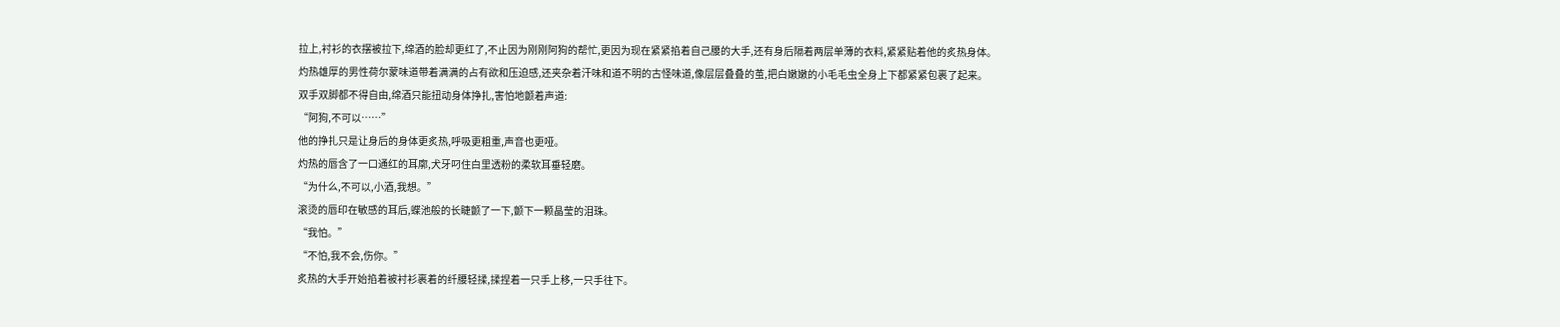拉上,衬衫的衣摆被拉下,绵酒的脸却更红了,不止因为刚刚阿狗的帮忙,更因为现在紧紧掐着自己腰的大手,还有身后隔着两层单薄的衣料,紧紧贴着他的炙热身体。
灼热雄厚的男性荷尔蒙味道带着满满的占有欲和压迫感,还夹杂着汗味和道不明的古怪味道,像层层叠叠的茧,把白嫩嫩的小毛毛虫全身上下都紧紧包裹了起来。
双手双脚都不得自由,绵酒只能扭动身体挣扎,害怕地颤着声道:
“阿狗,不可以……”
他的挣扎只是让身后的身体更炙热,呼吸更粗重,声音也更哑。
灼热的唇含了一口通红的耳廓,犬牙叼住白里透粉的柔软耳垂轻磨。
“为什么,不可以,小酒,我想。”
滚烫的唇印在敏感的耳后,蝶池般的长睫颤了一下,颤下一颗晶莹的泪珠。
“我怕。”
“不怕,我不会,伤你。”
炙热的大手开始掐着被衬衫裹着的纤腰轻揉,揉捏着一只手上移,一只手往下。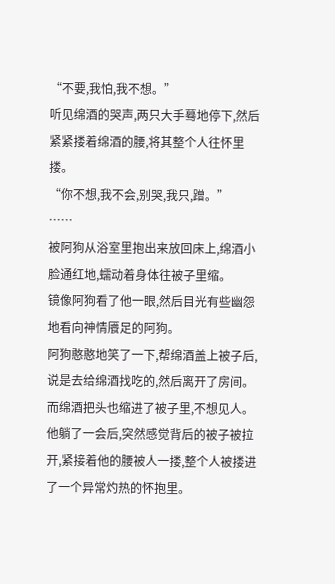“不要,我怕,我不想。”
听见绵酒的哭声,两只大手蓦地停下,然后紧紧搂着绵酒的腰,将其整个人往怀里搂。
“你不想,我不会,别哭,我只,蹭。”
……
被阿狗从浴室里抱出来放回床上,绵酒小脸通红地,蠕动着身体往被子里缩。
镜像阿狗看了他一眼,然后目光有些幽怨地看向神情餍足的阿狗。
阿狗憨憨地笑了一下,帮绵酒盖上被子后,说是去给绵酒找吃的,然后离开了房间。
而绵酒把头也缩进了被子里,不想见人。
他躺了一会后,突然感觉背后的被子被拉开,紧接着他的腰被人一搂,整个人被搂进了一个异常灼热的怀抱里。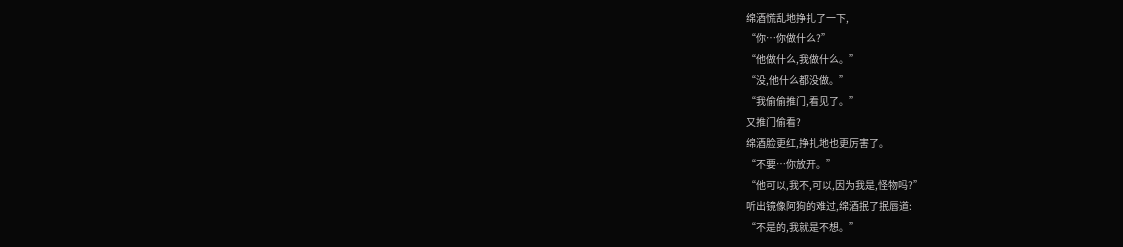绵酒慌乱地挣扎了一下,
“你…你做什么?”
“他做什么,我做什么。”
“没,他什么都没做。”
“我偷偷推门,看见了。”
又推门偷看?
绵酒脸更红,挣扎地也更厉害了。
“不要…你放开。”
“他可以,我不,可以,因为我是,怪物吗?”
听出镜像阿狗的难过,绵酒抿了抿唇道:
“不是的,我就是不想。”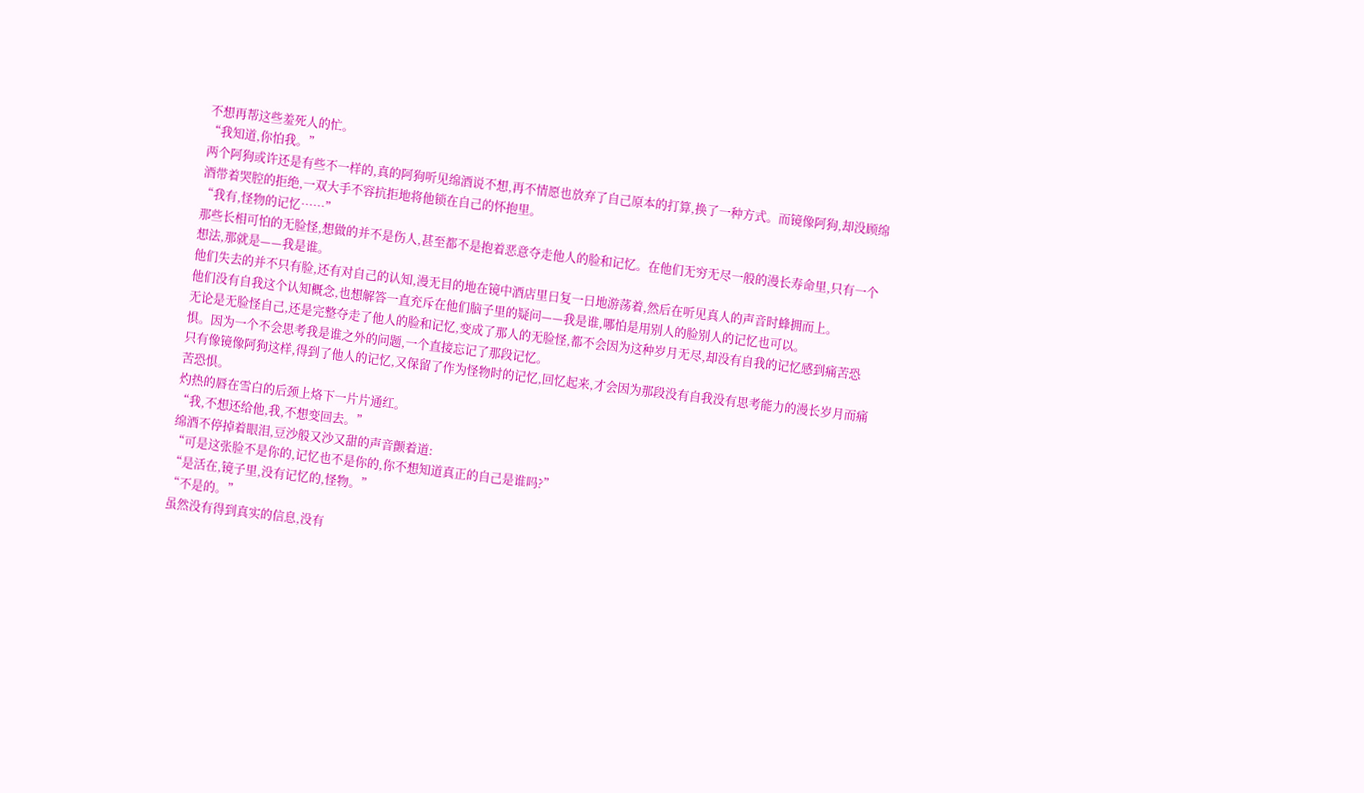不想再帮这些羞死人的忙。
“我知道,你怕我。”
两个阿狗或许还是有些不一样的,真的阿狗听见绵酒说不想,再不情愿也放弃了自己原本的打算,换了一种方式。而镜像阿狗,却没顾绵酒带着哭腔的拒绝,一双大手不容抗拒地将他锁在自己的怀抱里。
“我有,怪物的记忆……”
那些长相可怕的无脸怪,想做的并不是伤人,甚至都不是抱着恶意夺走他人的脸和记忆。在他们无穷无尽一般的漫长寿命里,只有一个想法,那就是——我是谁。
他们失去的并不只有脸,还有对自己的认知,漫无目的地在镜中酒店里日复一日地游荡着,然后在听见真人的声音时蜂拥而上。
他们没有自我这个认知概念,也想解答一直充斥在他们脑子里的疑问——我是谁,哪怕是用别人的脸别人的记忆也可以。
无论是无脸怪自己,还是完整夺走了他人的脸和记忆,变成了那人的无脸怪,都不会因为这种岁月无尽,却没有自我的记忆感到痛苦恐惧。因为一个不会思考我是谁之外的问题,一个直接忘记了那段记忆。
只有像镜像阿狗这样,得到了他人的记忆,又保留了作为怪物时的记忆,回忆起来,才会因为那段没有自我没有思考能力的漫长岁月而痛苦恐惧。
灼热的唇在雪白的后颈上烙下一片片通红。
“我,不想还给他,我,不想变回去。”
绵酒不停掉着眼泪,豆沙般又沙又甜的声音颤着道:
“可是这张脸不是你的,记忆也不是你的,你不想知道真正的自己是谁吗?”
“是活在,镜子里,没有记忆的,怪物。”
“不是的。”
虽然没有得到真实的信息,没有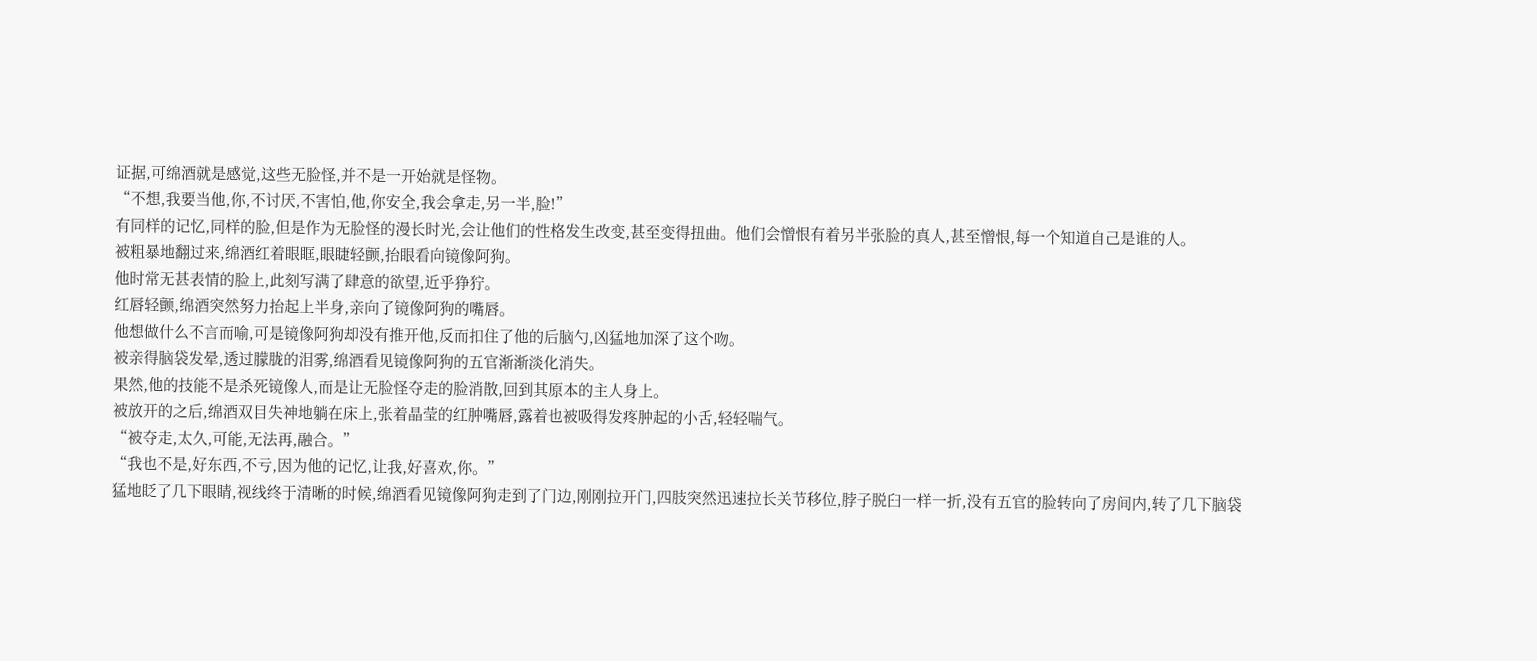证据,可绵酒就是感觉,这些无脸怪,并不是一开始就是怪物。
“不想,我要当他,你,不讨厌,不害怕,他,你安全,我会拿走,另一半,脸!”
有同样的记忆,同样的脸,但是作为无脸怪的漫长时光,会让他们的性格发生改变,甚至变得扭曲。他们会憎恨有着另半张脸的真人,甚至憎恨,每一个知道自己是谁的人。
被粗暴地翻过来,绵酒红着眼眶,眼睫轻颤,抬眼看向镜像阿狗。
他时常无甚表情的脸上,此刻写满了肆意的欲望,近乎狰狞。
红唇轻颤,绵酒突然努力抬起上半身,亲向了镜像阿狗的嘴唇。
他想做什么不言而喻,可是镜像阿狗却没有推开他,反而扣住了他的后脑勺,凶猛地加深了这个吻。
被亲得脑袋发晕,透过朦胧的泪雾,绵酒看见镜像阿狗的五官渐渐淡化消失。
果然,他的技能不是杀死镜像人,而是让无脸怪夺走的脸消散,回到其原本的主人身上。
被放开的之后,绵酒双目失神地躺在床上,张着晶莹的红肿嘴唇,露着也被吸得发疼肿起的小舌,轻轻喘气。
“被夺走,太久,可能,无法再,融合。”
“我也不是,好东西,不亏,因为他的记忆,让我,好喜欢,你。”
猛地眨了几下眼睛,视线终于清晰的时候,绵酒看见镜像阿狗走到了门边,刚刚拉开门,四肢突然迅速拉长关节移位,脖子脱臼一样一折,没有五官的脸转向了房间内,转了几下脑袋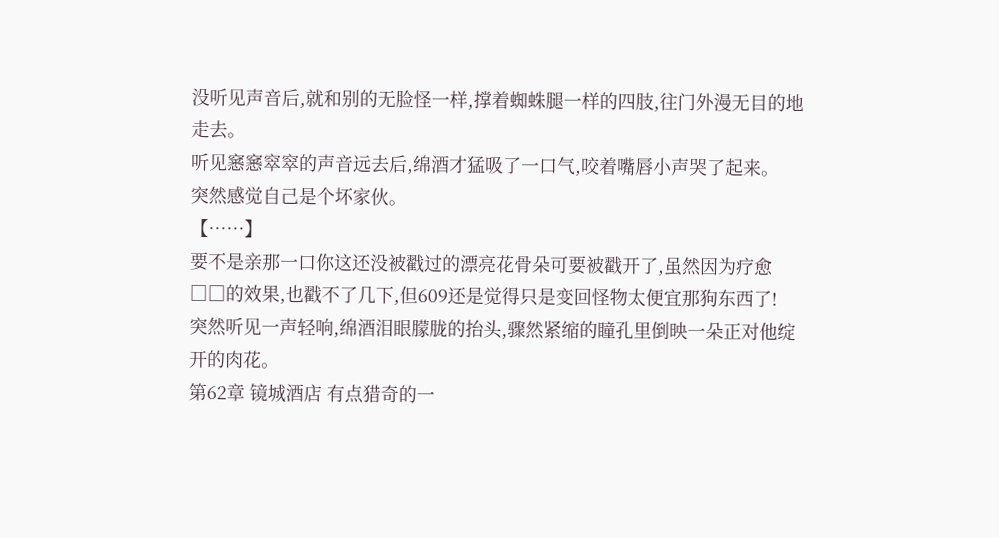没听见声音后,就和别的无脸怪一样,撑着蜘蛛腿一样的四肢,往门外漫无目的地走去。
听见窸窸窣窣的声音远去后,绵酒才猛吸了一口气,咬着嘴唇小声哭了起来。
突然感觉自己是个坏家伙。
【……】
要不是亲那一口你这还没被戳过的漂亮花骨朵可要被戳开了,虽然因为疗愈□□的效果,也戳不了几下,但609还是觉得只是变回怪物太便宜那狗东西了!
突然听见一声轻响,绵酒泪眼朦胧的抬头,骤然紧缩的瞳孔里倒映一朵正对他绽开的肉花。
第62章 镜城酒店 有点猎奇的一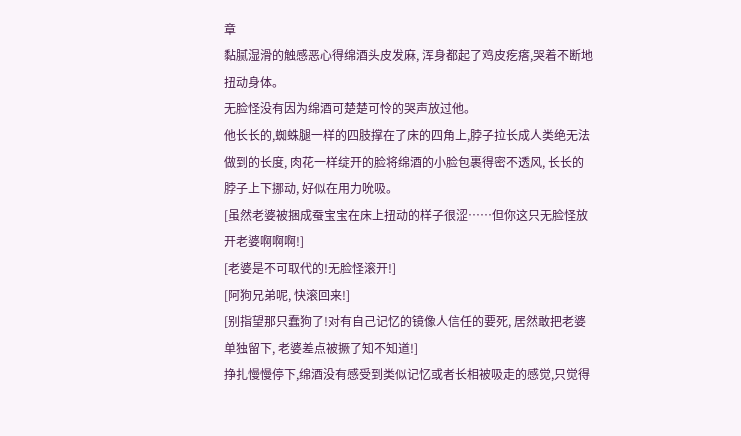章
黏腻湿滑的触感恶心得绵酒头皮发麻, 浑身都起了鸡皮疙瘩,哭着不断地扭动身体。
无脸怪没有因为绵酒可楚楚可怜的哭声放过他。
他长长的,蜘蛛腿一样的四肢撑在了床的四角上,脖子拉长成人类绝无法做到的长度, 肉花一样绽开的脸将绵酒的小脸包裹得密不透风, 长长的脖子上下挪动, 好似在用力吮吸。
[虽然老婆被捆成蚕宝宝在床上扭动的样子很涩……但你这只无脸怪放开老婆啊啊啊!]
[老婆是不可取代的!无脸怪滚开!]
[阿狗兄弟呢, 快滚回来!]
[别指望那只蠢狗了!对有自己记忆的镜像人信任的要死, 居然敢把老婆单独留下, 老婆差点被撅了知不知道!]
挣扎慢慢停下,绵酒没有感受到类似记忆或者长相被吸走的感觉,只觉得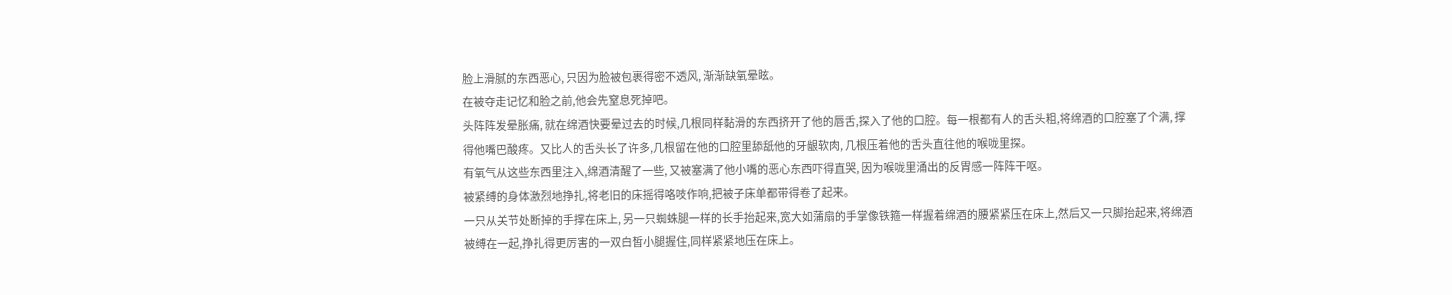脸上滑腻的东西恶心, 只因为脸被包裹得密不透风, 渐渐缺氧晕眩。
在被夺走记忆和脸之前,他会先窒息死掉吧。
头阵阵发晕胀痛, 就在绵酒快要晕过去的时候,几根同样黏滑的东西挤开了他的唇舌,探入了他的口腔。每一根都有人的舌头粗,将绵酒的口腔塞了个满, 撑得他嘴巴酸疼。又比人的舌头长了许多,几根留在他的口腔里舔舐他的牙龈软肉, 几根压着他的舌头直往他的喉咙里探。
有氧气从这些东西里注入,绵酒清醒了一些, 又被塞满了他小嘴的恶心东西吓得直哭, 因为喉咙里涌出的反胃感一阵阵干呕。
被紧缚的身体激烈地挣扎,将老旧的床摇得咯吱作响,把被子床单都带得卷了起来。
一只从关节处断掉的手撑在床上, 另一只蜘蛛腿一样的长手抬起来,宽大如蒲扇的手掌像铁箍一样握着绵酒的腰紧紧压在床上,然后又一只脚抬起来,将绵酒被缚在一起,挣扎得更厉害的一双白皙小腿握住,同样紧紧地压在床上。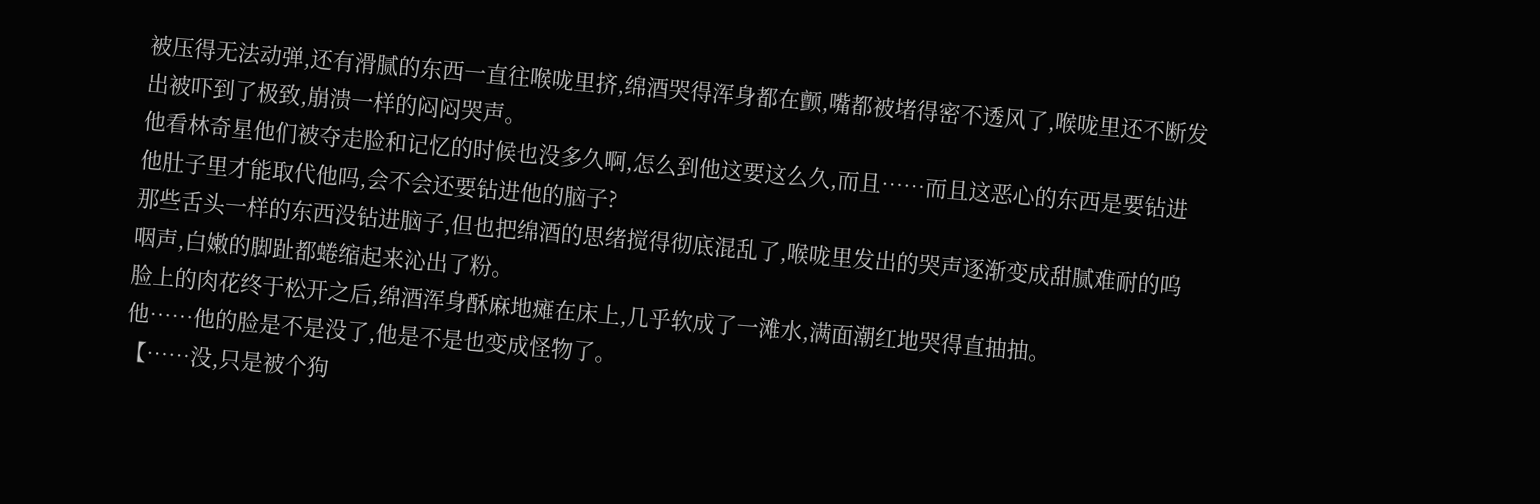被压得无法动弹,还有滑腻的东西一直往喉咙里挤,绵酒哭得浑身都在颤,嘴都被堵得密不透风了,喉咙里还不断发出被吓到了极致,崩溃一样的闷闷哭声。
他看林奇星他们被夺走脸和记忆的时候也没多久啊,怎么到他这要这么久,而且……而且这恶心的东西是要钻进他肚子里才能取代他吗,会不会还要钻进他的脑子?
那些舌头一样的东西没钻进脑子,但也把绵酒的思绪搅得彻底混乱了,喉咙里发出的哭声逐渐变成甜腻难耐的呜咽声,白嫩的脚趾都蜷缩起来沁出了粉。
脸上的肉花终于松开之后,绵酒浑身酥麻地瘫在床上,几乎软成了一滩水,满面潮红地哭得直抽抽。
他……他的脸是不是没了,他是不是也变成怪物了。
【……没,只是被个狗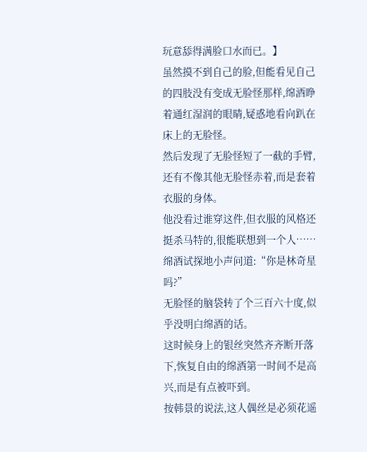玩意舔得满脸口水而已。】
虽然摸不到自己的脸,但能看见自己的四肢没有变成无脸怪那样,绵酒睁着通红湿润的眼睛,疑惑地看向趴在床上的无脸怪。
然后发现了无脸怪短了一截的手臂,还有不像其他无脸怪赤着,而是套着衣服的身体。
他没看过谁穿这件,但衣服的风格还挺杀马特的,很能联想到一个人……
绵酒试探地小声问道:“你是林奇星吗?”
无脸怪的脑袋转了个三百六十度,似乎没明白绵酒的话。
这时候身上的银丝突然齐齐断开落下,恢复自由的绵酒第一时间不是高兴,而是有点被吓到。
按韩景的说法,这人偶丝是必须花遥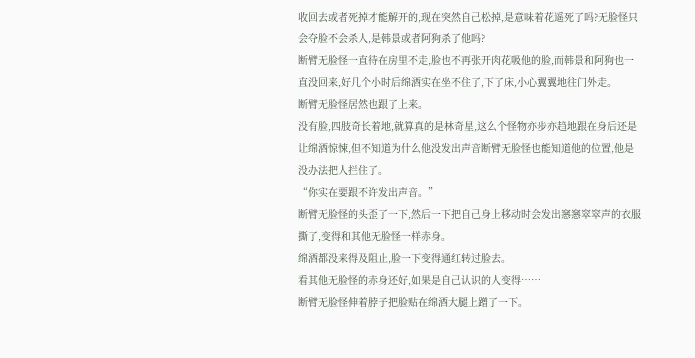收回去或者死掉才能解开的,现在突然自己松掉,是意味着花遥死了吗?无脸怪只会夺脸不会杀人,是韩景或者阿狗杀了他吗?
断臂无脸怪一直待在房里不走,脸也不再张开肉花吸他的脸,而韩景和阿狗也一直没回来,好几个小时后绵酒实在坐不住了,下了床,小心翼翼地往门外走。
断臂无脸怪居然也跟了上来。
没有脸,四肢奇长着地,就算真的是林奇星,这么个怪物亦步亦趋地跟在身后还是让绵酒惊悚,但不知道为什么他没发出声音断臂无脸怪也能知道他的位置,他是没办法把人拦住了。
“你实在要跟不许发出声音。”
断臂无脸怪的头歪了一下,然后一下把自己身上移动时会发出窸窸窣窣声的衣服撕了,变得和其他无脸怪一样赤身。
绵酒都没来得及阻止,脸一下变得通红转过脸去。
看其他无脸怪的赤身还好,如果是自己认识的人变得……
断臂无脸怪伸着脖子把脸贴在绵酒大腿上蹭了一下。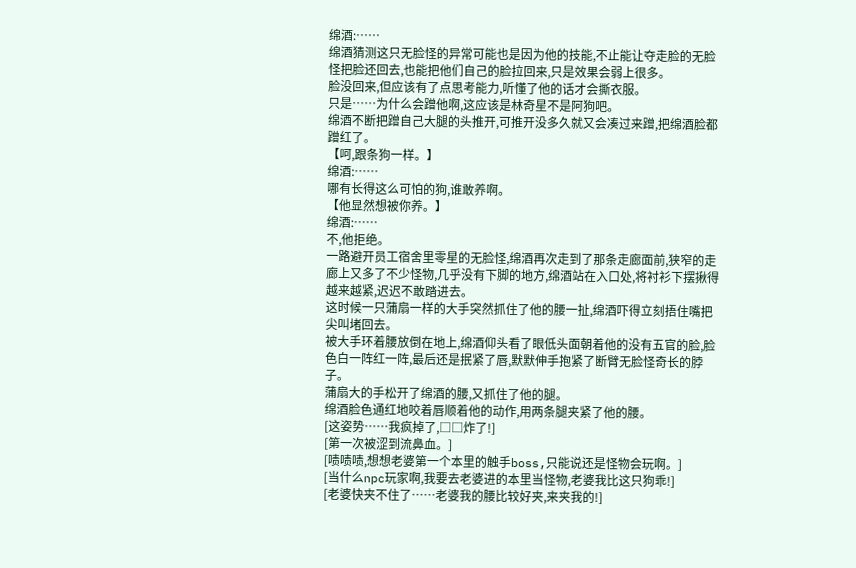绵酒:……
绵酒猜测这只无脸怪的异常可能也是因为他的技能,不止能让夺走脸的无脸怪把脸还回去,也能把他们自己的脸拉回来,只是效果会弱上很多。
脸没回来,但应该有了点思考能力,听懂了他的话才会撕衣服。
只是……为什么会蹭他啊,这应该是林奇星不是阿狗吧。
绵酒不断把蹭自己大腿的头推开,可推开没多久就又会凑过来蹭,把绵酒脸都蹭红了。
【呵,跟条狗一样。】
绵酒:……
哪有长得这么可怕的狗,谁敢养啊。
【他显然想被你养。】
绵酒:……
不,他拒绝。
一路避开员工宿舍里零星的无脸怪,绵酒再次走到了那条走廊面前,狭窄的走廊上又多了不少怪物,几乎没有下脚的地方,绵酒站在入口处,将衬衫下摆揪得越来越紧,迟迟不敢踏进去。
这时候一只蒲扇一样的大手突然抓住了他的腰一扯,绵酒吓得立刻捂住嘴把尖叫堵回去。
被大手环着腰放倒在地上,绵酒仰头看了眼低头面朝着他的没有五官的脸,脸色白一阵红一阵,最后还是抿紧了唇,默默伸手抱紧了断臂无脸怪奇长的脖子。
蒲扇大的手松开了绵酒的腰,又抓住了他的腿。
绵酒脸色通红地咬着唇顺着他的动作,用两条腿夹紧了他的腰。
[这姿势……我疯掉了,□□炸了!]
[第一次被涩到流鼻血。]
[啧啧啧,想想老婆第一个本里的触手boss,只能说还是怪物会玩啊。]
[当什么npc玩家啊,我要去老婆进的本里当怪物,老婆我比这只狗乖!]
[老婆快夹不住了……老婆我的腰比较好夹,来夹我的!]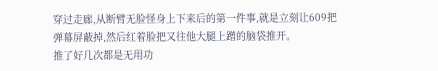穿过走廊,从断臂无脸怪身上下来后的第一件事,就是立刻让609把弹幕屏蔽掉,然后红着脸把又往他大腿上蹭的脑袋推开。
推了好几次都是无用功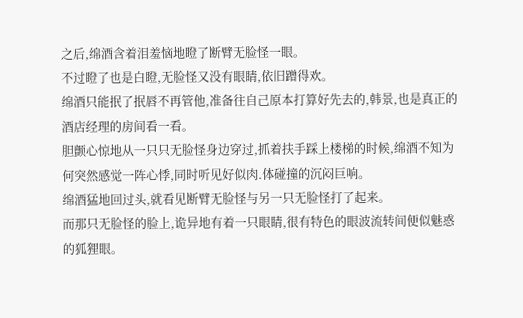之后,绵酒含着泪羞恼地瞪了断臂无脸怪一眼。
不过瞪了也是白瞪,无脸怪又没有眼睛,依旧蹭得欢。
绵酒只能抿了抿唇不再管他,准备往自己原本打算好先去的,韩景,也是真正的酒店经理的房间看一看。
胆颤心惊地从一只只无脸怪身边穿过,抓着扶手踩上楼梯的时候,绵酒不知为何突然感觉一阵心悸,同时听见好似肉.体碰撞的沉闷巨响。
绵酒猛地回过头,就看见断臂无脸怪与另一只无脸怪打了起来。
而那只无脸怪的脸上,诡异地有着一只眼睛,很有特色的眼波流转间便似魅惑的狐狸眼。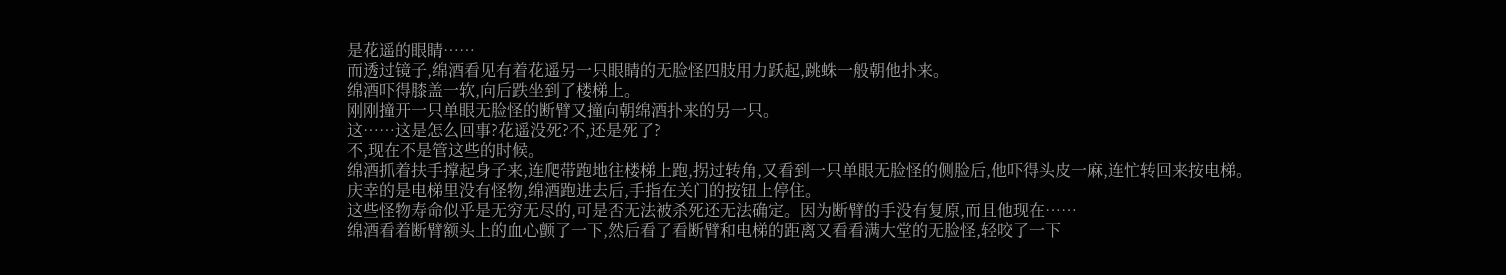是花遥的眼睛……
而透过镜子,绵酒看见有着花遥另一只眼睛的无脸怪四肢用力跃起,跳蛛一般朝他扑来。
绵酒吓得膝盖一软,向后跌坐到了楼梯上。
刚刚撞开一只单眼无脸怪的断臂又撞向朝绵酒扑来的另一只。
这……这是怎么回事?花遥没死?不,还是死了?
不,现在不是管这些的时候。
绵酒抓着扶手撑起身子来,连爬带跑地往楼梯上跑,拐过转角,又看到一只单眼无脸怪的侧脸后,他吓得头皮一麻,连忙转回来按电梯。
庆幸的是电梯里没有怪物,绵酒跑进去后,手指在关门的按钮上停住。
这些怪物寿命似乎是无穷无尽的,可是否无法被杀死还无法确定。因为断臂的手没有复原,而且他现在……
绵酒看着断臂额头上的血心颤了一下,然后看了看断臂和电梯的距离又看看满大堂的无脸怪,轻咬了一下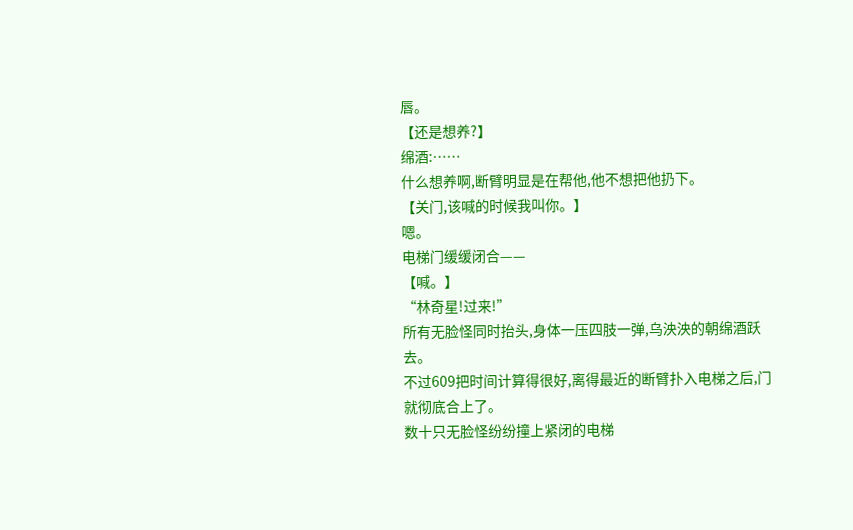唇。
【还是想养?】
绵酒:……
什么想养啊,断臂明显是在帮他,他不想把他扔下。
【关门,该喊的时候我叫你。】
嗯。
电梯门缓缓闭合——
【喊。】
“林奇星!过来!”
所有无脸怪同时抬头,身体一压四肢一弹,乌泱泱的朝绵酒跃去。
不过609把时间计算得很好,离得最近的断臂扑入电梯之后,门就彻底合上了。
数十只无脸怪纷纷撞上紧闭的电梯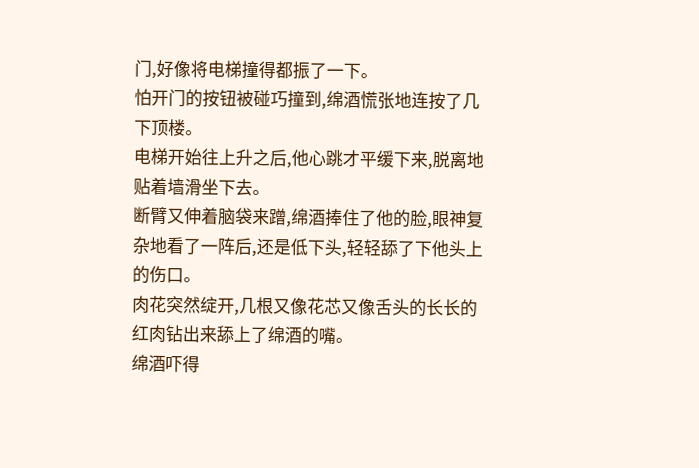门,好像将电梯撞得都振了一下。
怕开门的按钮被碰巧撞到,绵酒慌张地连按了几下顶楼。
电梯开始往上升之后,他心跳才平缓下来,脱离地贴着墙滑坐下去。
断臂又伸着脑袋来蹭,绵酒捧住了他的脸,眼神复杂地看了一阵后,还是低下头,轻轻舔了下他头上的伤口。
肉花突然绽开,几根又像花芯又像舌头的长长的红肉钻出来舔上了绵酒的嘴。
绵酒吓得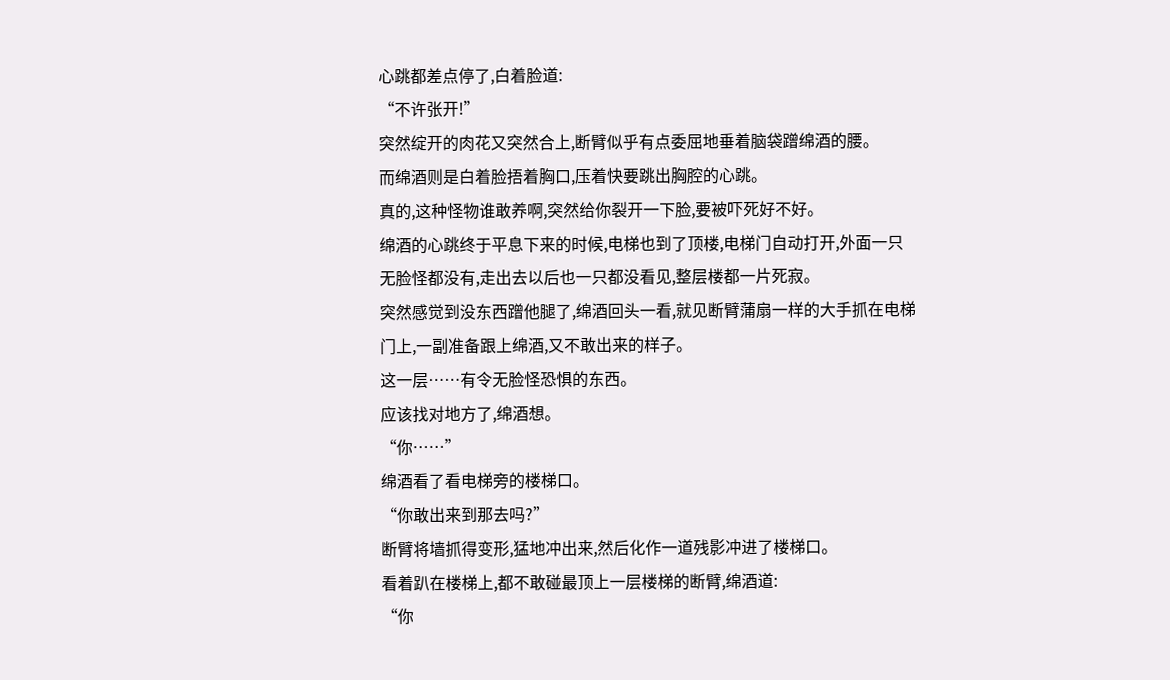心跳都差点停了,白着脸道:
“不许张开!”
突然绽开的肉花又突然合上,断臂似乎有点委屈地垂着脑袋蹭绵酒的腰。
而绵酒则是白着脸捂着胸口,压着快要跳出胸腔的心跳。
真的,这种怪物谁敢养啊,突然给你裂开一下脸,要被吓死好不好。
绵酒的心跳终于平息下来的时候,电梯也到了顶楼,电梯门自动打开,外面一只无脸怪都没有,走出去以后也一只都没看见,整层楼都一片死寂。
突然感觉到没东西蹭他腿了,绵酒回头一看,就见断臂蒲扇一样的大手抓在电梯门上,一副准备跟上绵酒,又不敢出来的样子。
这一层……有令无脸怪恐惧的东西。
应该找对地方了,绵酒想。
“你……”
绵酒看了看电梯旁的楼梯口。
“你敢出来到那去吗?”
断臂将墙抓得变形,猛地冲出来,然后化作一道残影冲进了楼梯口。
看着趴在楼梯上,都不敢碰最顶上一层楼梯的断臂,绵酒道:
“你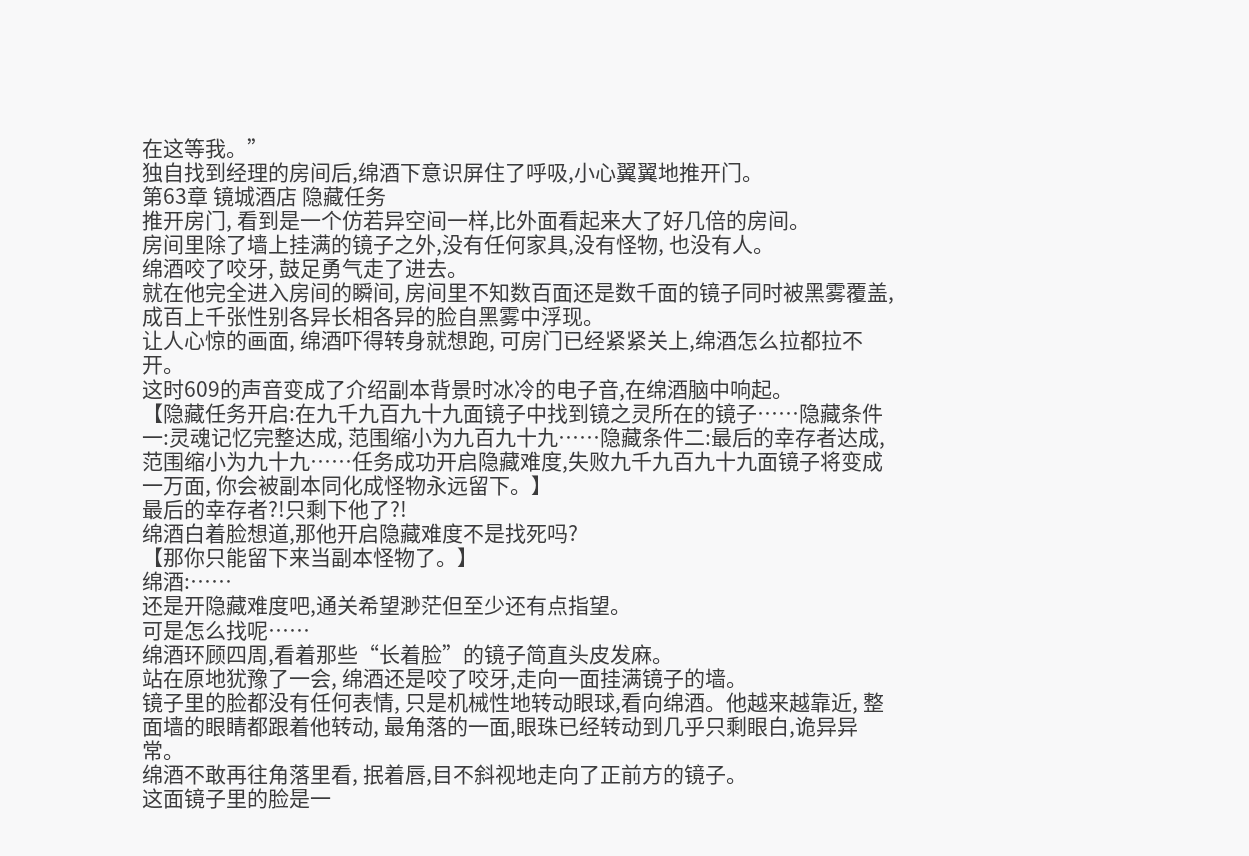在这等我。”
独自找到经理的房间后,绵酒下意识屏住了呼吸,小心翼翼地推开门。
第63章 镜城酒店 隐藏任务
推开房门, 看到是一个仿若异空间一样,比外面看起来大了好几倍的房间。
房间里除了墙上挂满的镜子之外,没有任何家具,没有怪物, 也没有人。
绵酒咬了咬牙, 鼓足勇气走了进去。
就在他完全进入房间的瞬间, 房间里不知数百面还是数千面的镜子同时被黑雾覆盖, 成百上千张性别各异长相各异的脸自黑雾中浮现。
让人心惊的画面, 绵酒吓得转身就想跑, 可房门已经紧紧关上,绵酒怎么拉都拉不开。
这时609的声音变成了介绍副本背景时冰冷的电子音,在绵酒脑中响起。
【隐藏任务开启:在九千九百九十九面镜子中找到镜之灵所在的镜子……隐藏条件一:灵魂记忆完整达成, 范围缩小为九百九十九……隐藏条件二:最后的幸存者达成, 范围缩小为九十九……任务成功开启隐藏难度,失败九千九百九十九面镜子将变成一万面, 你会被副本同化成怪物永远留下。】
最后的幸存者?!只剩下他了?!
绵酒白着脸想道,那他开启隐藏难度不是找死吗?
【那你只能留下来当副本怪物了。】
绵酒:……
还是开隐藏难度吧,通关希望渺茫但至少还有点指望。
可是怎么找呢……
绵酒环顾四周,看着那些“长着脸”的镜子简直头皮发麻。
站在原地犹豫了一会, 绵酒还是咬了咬牙,走向一面挂满镜子的墙。
镜子里的脸都没有任何表情, 只是机械性地转动眼球,看向绵酒。他越来越靠近, 整面墙的眼睛都跟着他转动, 最角落的一面,眼珠已经转动到几乎只剩眼白,诡异异常。
绵酒不敢再往角落里看, 抿着唇,目不斜视地走向了正前方的镜子。
这面镜子里的脸是一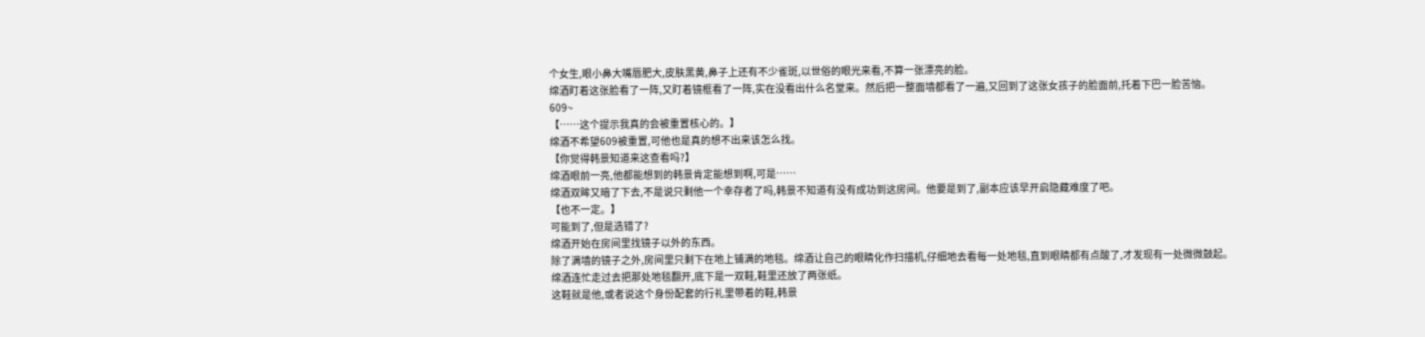个女生,眼小鼻大嘴唇肥大,皮肤黑黄,鼻子上还有不少雀斑,以世俗的眼光来看,不算一张漂亮的脸。
绵酒盯着这张脸看了一阵,又盯着镜框看了一阵,实在没看出什么名堂来。然后把一整面墙都看了一遍,又回到了这张女孩子的脸面前,托着下巴一脸苦恼。
609~
【……这个提示我真的会被重置核心的。】
绵酒不希望609被重置,可他也是真的想不出来该怎么找。
【你觉得韩景知道来这查看吗?】
绵酒眼前一亮,他都能想到的韩景肯定能想到啊,可是……
绵酒双眸又暗了下去,不是说只剩他一个幸存者了吗,韩景不知道有没有成功到这房间。他要是到了,副本应该早开启隐藏难度了吧。
【也不一定。】
可能到了,但是选错了?
绵酒开始在房间里找镜子以外的东西。
除了满墙的镜子之外,房间里只剩下在地上铺满的地毯。绵酒让自己的眼睛化作扫描机,仔细地去看每一处地毯,直到眼睛都有点酸了,才发现有一处微微鼓起。
绵酒连忙走过去把那处地毯翻开,底下是一双鞋,鞋里还放了两张纸。
这鞋就是他,或者说这个身份配套的行礼里带着的鞋,韩景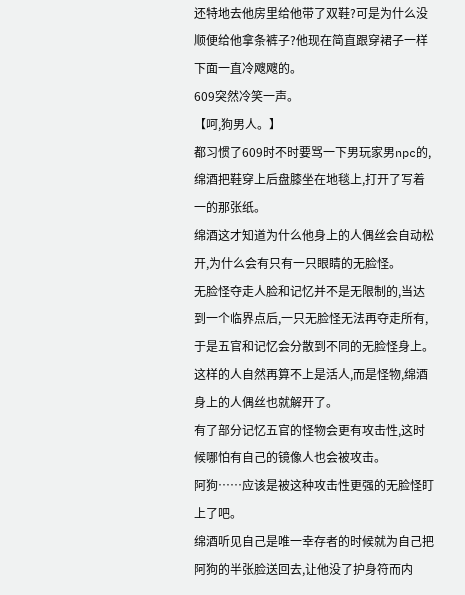还特地去他房里给他带了双鞋?可是为什么没顺便给他拿条裤子?他现在简直跟穿裙子一样下面一直冷飕飕的。
609突然冷笑一声。
【呵,狗男人。】
都习惯了609时不时要骂一下男玩家男npc的,绵酒把鞋穿上后盘膝坐在地毯上,打开了写着一的那张纸。
绵酒这才知道为什么他身上的人偶丝会自动松开,为什么会有只有一只眼睛的无脸怪。
无脸怪夺走人脸和记忆并不是无限制的,当达到一个临界点后,一只无脸怪无法再夺走所有,于是五官和记忆会分散到不同的无脸怪身上。
这样的人自然再算不上是活人,而是怪物,绵酒身上的人偶丝也就解开了。
有了部分记忆五官的怪物会更有攻击性,这时候哪怕有自己的镜像人也会被攻击。
阿狗……应该是被这种攻击性更强的无脸怪盯上了吧。
绵酒听见自己是唯一幸存者的时候就为自己把阿狗的半张脸送回去,让他没了护身符而内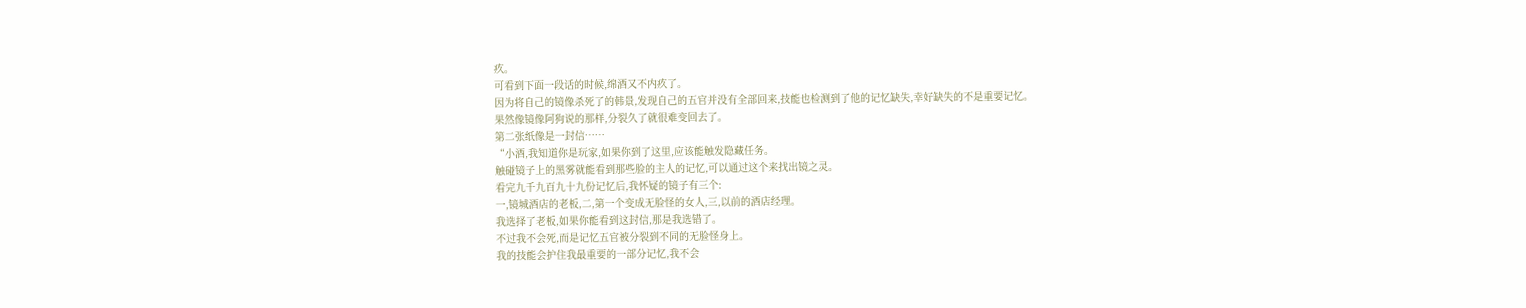疚。
可看到下面一段话的时候,绵酒又不内疚了。
因为将自己的镜像杀死了的韩景,发现自己的五官并没有全部回来,技能也检测到了他的记忆缺失,幸好缺失的不是重要记忆。
果然像镜像阿狗说的那样,分裂久了就很难变回去了。
第二张纸像是一封信……
“小酒,我知道你是玩家,如果你到了这里,应该能触发隐藏任务。
触碰镜子上的黑雾就能看到那些脸的主人的记忆,可以通过这个来找出镜之灵。
看完九千九百九十九份记忆后,我怀疑的镜子有三个:
一,镜城酒店的老板,二,第一个变成无脸怪的女人,三,以前的酒店经理。
我选择了老板,如果你能看到这封信,那是我选错了。
不过我不会死,而是记忆五官被分裂到不同的无脸怪身上。
我的技能会护住我最重要的一部分记忆,我不会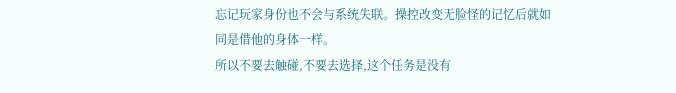忘记玩家身份也不会与系统失联。操控改变无脸怪的记忆后就如同是借他的身体一样。
所以不要去触碰,不要去选择,这个任务是没有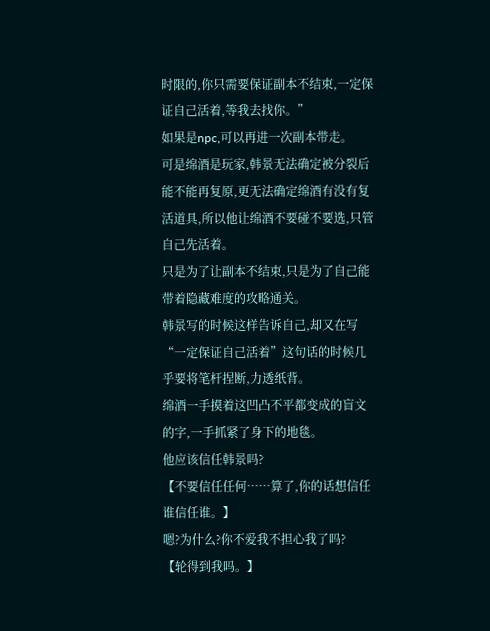时限的,你只需要保证副本不结束,一定保证自己活着,等我去找你。”
如果是npc,可以再进一次副本带走。
可是绵酒是玩家,韩景无法确定被分裂后能不能再复原,更无法确定绵酒有没有复活道具,所以他让绵酒不要碰不要选,只管自己先活着。
只是为了让副本不结束,只是为了自己能带着隐藏难度的攻略通关。
韩景写的时候这样告诉自己,却又在写“一定保证自己活着”这句话的时候几乎要将笔杆捏断,力透纸背。
绵酒一手摸着这凹凸不平都变成的盲文的字,一手抓紧了身下的地毯。
他应该信任韩景吗?
【不要信任任何……算了,你的话想信任谁信任谁。】
嗯?为什么?你不爱我不担心我了吗?
【轮得到我吗。】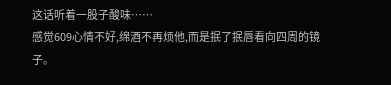这话听着一股子酸味……
感觉609心情不好,绵酒不再烦他,而是抿了抿唇看向四周的镜子。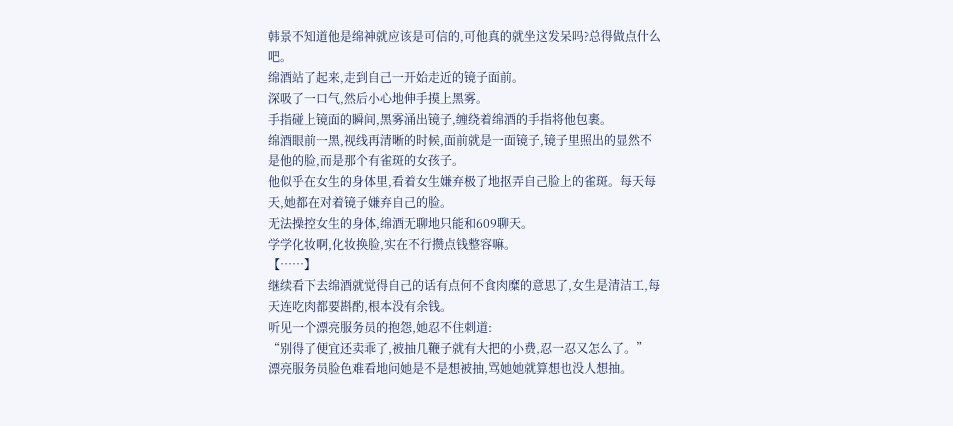韩景不知道他是绵神就应该是可信的,可他真的就坐这发呆吗?总得做点什么吧。
绵酒站了起来,走到自己一开始走近的镜子面前。
深吸了一口气,然后小心地伸手摸上黑雾。
手指碰上镜面的瞬间,黑雾涌出镜子,缠绕着绵酒的手指将他包裹。
绵酒眼前一黑,视线再清晰的时候,面前就是一面镜子,镜子里照出的显然不是他的脸,而是那个有雀斑的女孩子。
他似乎在女生的身体里,看着女生嫌弃极了地抠弄自己脸上的雀斑。每天每天,她都在对着镜子嫌弃自己的脸。
无法操控女生的身体,绵酒无聊地只能和609聊天。
学学化妆啊,化妆换脸,实在不行攒点钱整容嘛。
【……】
继续看下去绵酒就觉得自己的话有点何不食肉糜的意思了,女生是清洁工,每天连吃肉都要斟酌,根本没有余钱。
听见一个漂亮服务员的抱怨,她忍不住刺道:
“别得了便宜还卖乖了,被抽几鞭子就有大把的小费,忍一忍又怎么了。”
漂亮服务员脸色难看地问她是不是想被抽,骂她她就算想也没人想抽。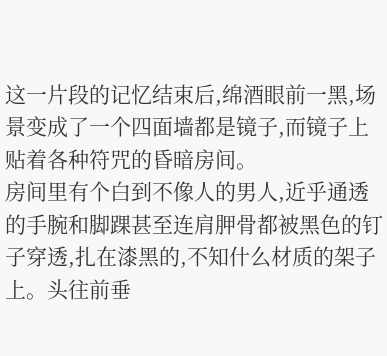这一片段的记忆结束后,绵酒眼前一黑,场景变成了一个四面墙都是镜子,而镜子上贴着各种符咒的昏暗房间。
房间里有个白到不像人的男人,近乎通透的手腕和脚踝甚至连肩胛骨都被黑色的钉子穿透,扎在漆黑的,不知什么材质的架子上。头往前垂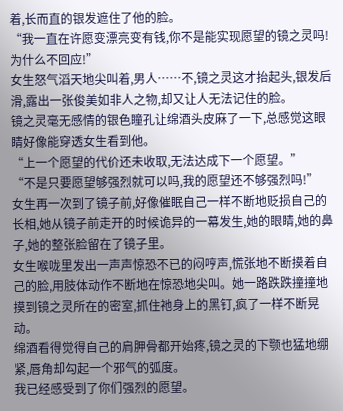着,长而直的银发遮住了他的脸。
“我一直在许愿变漂亮变有钱,你不是能实现愿望的镜之灵吗!为什么不回应!”
女生怒气滔天地尖叫着,男人……不,镜之灵这才抬起头,银发后滑,露出一张俊美如非人之物,却又让人无法记住的脸。
镜之灵毫无感情的银色瞳孔让绵酒头皮麻了一下,总感觉这眼睛好像能穿透女生看到他。
“上一个愿望的代价还未收取,无法达成下一个愿望。”
“不是只要愿望够强烈就可以吗,我的愿望还不够强烈吗!”
女生再一次到了镜子前,好像催眠自己一样不断地贬损自己的长相,她从镜子前走开的时候诡异的一幕发生,她的眼睛,她的鼻子,她的整张脸留在了镜子里。
女生喉咙里发出一声声惊恐不已的闷哼声,慌张地不断摸着自己的脸,用肢体动作不断地在惊恐地尖叫。她一路跌跌撞撞地摸到镜之灵所在的密室,抓住祂身上的黑钉,疯了一样不断晃动。
绵酒看得觉得自己的肩胛骨都开始疼,镜之灵的下颚也猛地绷紧,唇角却勾起一个邪气的弧度。
我已经感受到了你们强烈的愿望。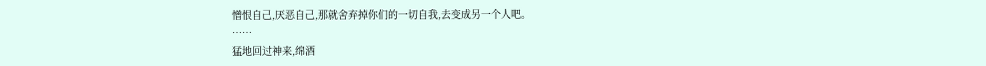憎恨自己,厌恶自己,那就舍弃掉你们的一切自我,去变成另一个人吧。
……
猛地回过神来,绵酒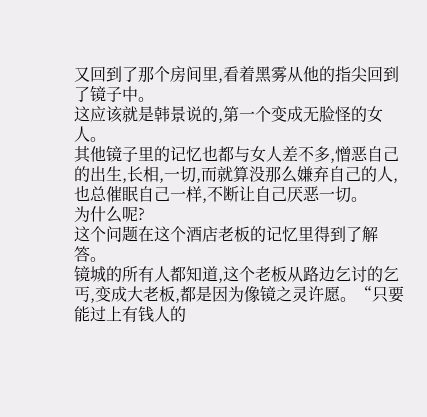又回到了那个房间里,看着黑雾从他的指尖回到了镜子中。
这应该就是韩景说的,第一个变成无脸怪的女人。
其他镜子里的记忆也都与女人差不多,憎恶自己的出生,长相,一切,而就算没那么嫌弃自己的人,也总催眠自己一样,不断让自己厌恶一切。
为什么呢?
这个问题在这个酒店老板的记忆里得到了解答。
镜城的所有人都知道,这个老板从路边乞讨的乞丐,变成大老板,都是因为像镜之灵许愿。“只要能过上有钱人的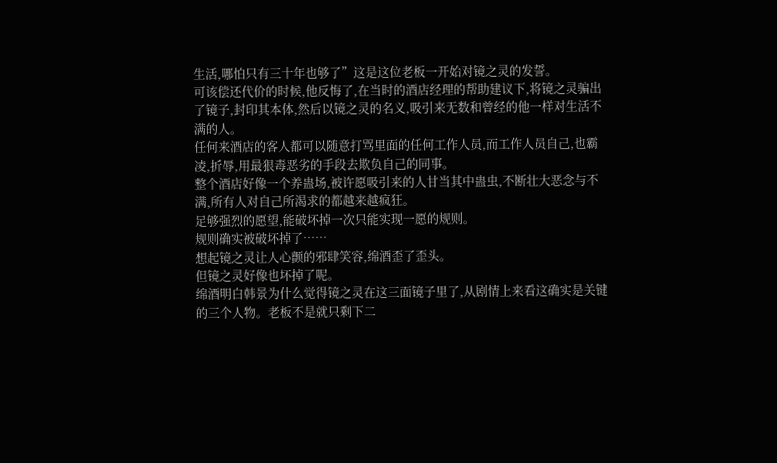生活,哪怕只有三十年也够了”这是这位老板一开始对镜之灵的发誓。
可该偿还代价的时候,他反悔了,在当时的酒店经理的帮助建议下,将镜之灵骗出了镜子,封印其本体,然后以镜之灵的名义,吸引来无数和曾经的他一样对生活不满的人。
任何来酒店的客人都可以随意打骂里面的任何工作人员,而工作人员自己,也霸凌,折辱,用最狠毒恶劣的手段去欺负自己的同事。
整个酒店好像一个养蛊场,被许愿吸引来的人甘当其中蛊虫,不断壮大恶念与不满,所有人对自己所渴求的都越来越疯狂。
足够强烈的愿望,能破坏掉一次只能实现一愿的规则。
规则确实被破坏掉了……
想起镜之灵让人心颤的邪肆笑容,绵酒歪了歪头。
但镜之灵好像也坏掉了呢。
绵酒明白韩景为什么觉得镜之灵在这三面镜子里了,从剧情上来看这确实是关键的三个人物。老板不是就只剩下二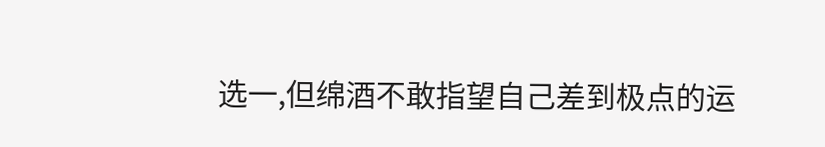选一,但绵酒不敢指望自己差到极点的运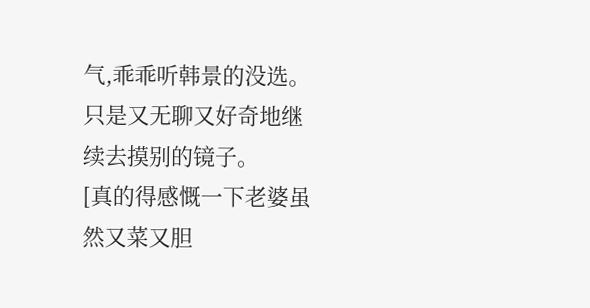气,乖乖听韩景的没选。
只是又无聊又好奇地继续去摸别的镜子。
[真的得感慨一下老婆虽然又菜又胆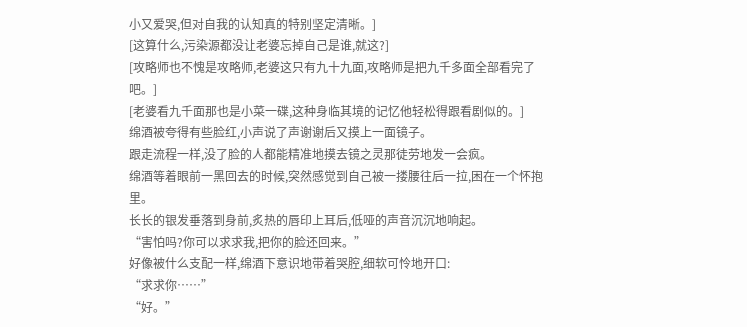小又爱哭,但对自我的认知真的特别坚定清晰。]
[这算什么,污染源都没让老婆忘掉自己是谁,就这?]
[攻略师也不愧是攻略师,老婆这只有九十九面,攻略师是把九千多面全部看完了吧。]
[老婆看九千面那也是小菜一碟,这种身临其境的记忆他轻松得跟看剧似的。]
绵酒被夸得有些脸红,小声说了声谢谢后又摸上一面镜子。
跟走流程一样,没了脸的人都能精准地摸去镜之灵那徒劳地发一会疯。
绵酒等着眼前一黑回去的时候,突然感觉到自己被一搂腰往后一拉,困在一个怀抱里。
长长的银发垂落到身前,炙热的唇印上耳后,低哑的声音沉沉地响起。
“害怕吗?你可以求求我,把你的脸还回来。”
好像被什么支配一样,绵酒下意识地带着哭腔,细软可怜地开口:
“求求你……”
“好。”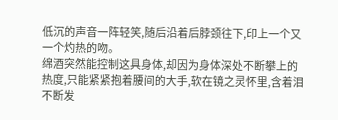低沉的声音一阵轻笑,随后沿着后脖颈往下,印上一个又一个灼热的吻。
绵酒突然能控制这具身体,却因为身体深处不断攀上的热度,只能紧紧抱着腰间的大手,软在镜之灵怀里,含着泪不断发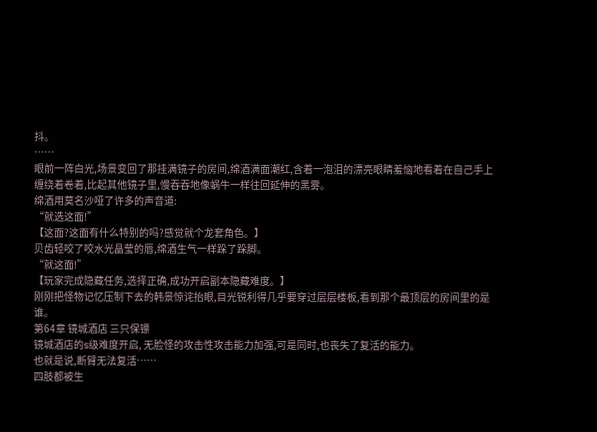抖。
……
眼前一阵白光,场景变回了那挂满镜子的房间,绵酒满面潮红,含着一泡泪的漂亮眼睛羞恼地看着在自己手上缠绕着卷着,比起其他镜子里,慢吞吞地像蜗牛一样往回延伸的黑雾。
绵酒用莫名沙哑了许多的声音道:
“就选这面!”
【这面?这面有什么特别的吗?感觉就个龙套角色。】
贝齿轻咬了咬水光晶莹的唇,绵酒生气一样跺了跺脚。
“就这面!”
【玩家完成隐藏任务,选择正确,成功开启副本隐藏难度。】
刚刚把怪物记忆压制下去的韩景惊诧抬眼,目光锐利得几乎要穿过层层楼板,看到那个最顶层的房间里的是谁。
第64章 镜城酒店 三只保镖
镜城酒店的s级难度开启, 无脸怪的攻击性攻击能力加强,可是同时,也丧失了复活的能力。
也就是说,断臂无法复活……
四肢都被生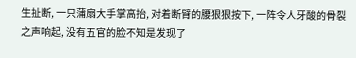生扯断, 一只蒲扇大手掌高抬, 对着断臂的腰狠狠按下, 一阵令人牙酸的骨裂之声响起, 没有五官的脸不知是发现了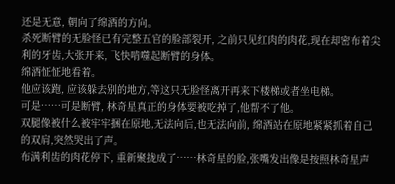还是无意, 朝向了绵酒的方向。
杀死断臂的无脸怪已有完整五官的脸部裂开, 之前只见红肉的肉花,现在却密布着尖利的牙齿,大张开来, 飞快啃噬起断臂的身体。
绵酒怔怔地看着。
他应该跑, 应该躲去别的地方,等这只无脸怪离开再来下楼梯或者坐电梯。
可是……可是断臂, 林奇星真正的身体要被吃掉了,他帮不了他。
双腿像被什么被牢牢捆在原地,无法向后,也无法向前, 绵酒站在原地紧紧抓着自己的双肩,突然哭出了声。
布满利齿的肉花停下, 重新聚拢成了……林奇星的脸,张嘴发出像是按照林奇星声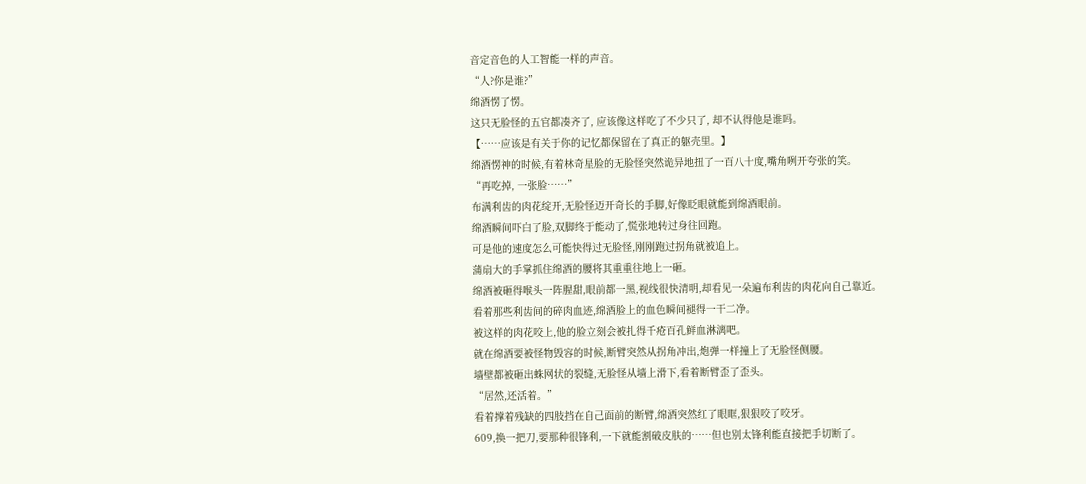音定音色的人工智能一样的声音。
“人?你是谁?”
绵酒愣了愣。
这只无脸怪的五官都凑齐了, 应该像这样吃了不少只了, 却不认得他是谁吗。
【……应该是有关于你的记忆都保留在了真正的躯壳里。】
绵酒愣神的时候,有着林奇星脸的无脸怪突然诡异地扭了一百八十度,嘴角咧开夸张的笑。
“再吃掉, 一张脸……”
布满利齿的肉花绽开,无脸怪迈开奇长的手脚,好像眨眼就能到绵酒眼前。
绵酒瞬间吓白了脸,双脚终于能动了,慌张地转过身往回跑。
可是他的速度怎么可能快得过无脸怪,刚刚跑过拐角就被追上。
蒲扇大的手掌抓住绵酒的腰将其重重往地上一砸。
绵酒被砸得喉头一阵腥甜,眼前都一黑,视线很快清明,却看见一朵遍布利齿的肉花向自己靠近。
看着那些利齿间的碎肉血迹,绵酒脸上的血色瞬间褪得一干二净。
被这样的肉花咬上,他的脸立刻会被扎得千疮百孔鲜血淋漓吧。
就在绵酒要被怪物毁容的时候,断臂突然从拐角冲出,炮弹一样撞上了无脸怪侧腰。
墙壁都被砸出蛛网状的裂缝,无脸怪从墙上滑下,看着断臂歪了歪头。
“居然,还活着。”
看着撑着残缺的四肢挡在自己面前的断臂,绵酒突然红了眼眶,狠狠咬了咬牙。
609,换一把刀,要那种很锋利,一下就能割破皮肤的……但也别太锋利能直接把手切断了。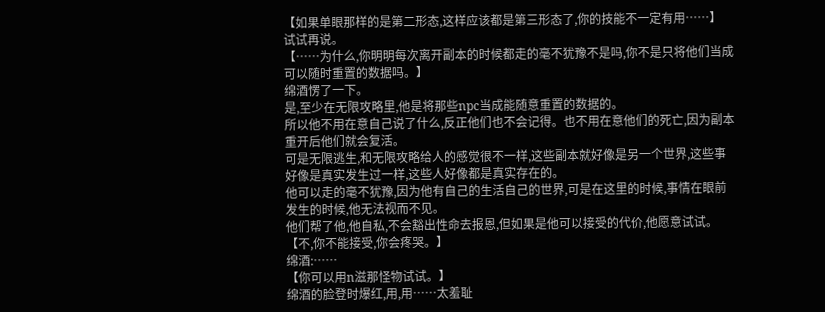【如果单眼那样的是第二形态,这样应该都是第三形态了,你的技能不一定有用……】
试试再说。
【……为什么,你明明每次离开副本的时候都走的毫不犹豫不是吗,你不是只将他们当成可以随时重置的数据吗。】
绵酒愣了一下。
是,至少在无限攻略里,他是将那些npc当成能随意重置的数据的。
所以他不用在意自己说了什么,反正他们也不会记得。也不用在意他们的死亡,因为副本重开后他们就会复活。
可是无限逃生,和无限攻略给人的感觉很不一样,这些副本就好像是另一个世界,这些事好像是真实发生过一样,这些人好像都是真实存在的。
他可以走的毫不犹豫,因为他有自己的生活自己的世界,可是在这里的时候,事情在眼前发生的时候,他无法视而不见。
他们帮了他,他自私,不会豁出性命去报恩,但如果是他可以接受的代价,他愿意试试。
【不,你不能接受,你会疼哭。】
绵酒:……
【你可以用n滋那怪物试试。】
绵酒的脸登时爆红,用,用……太羞耻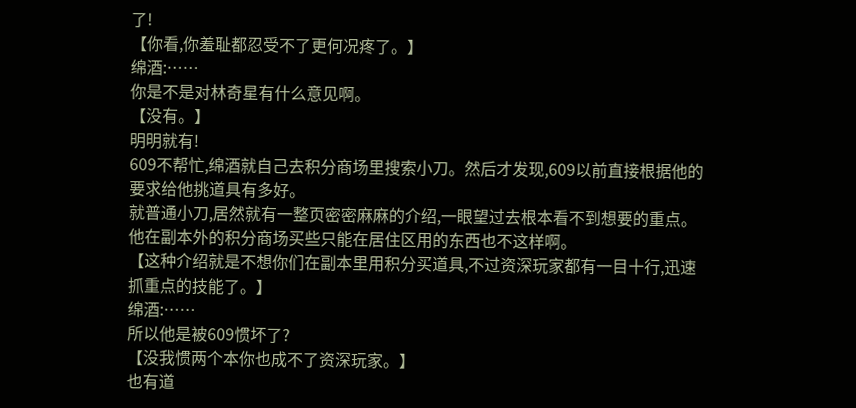了!
【你看,你羞耻都忍受不了更何况疼了。】
绵酒:……
你是不是对林奇星有什么意见啊。
【没有。】
明明就有!
609不帮忙,绵酒就自己去积分商场里搜索小刀。然后才发现,609以前直接根据他的要求给他挑道具有多好。
就普通小刀,居然就有一整页密密麻麻的介绍,一眼望过去根本看不到想要的重点。
他在副本外的积分商场买些只能在居住区用的东西也不这样啊。
【这种介绍就是不想你们在副本里用积分买道具,不过资深玩家都有一目十行,迅速抓重点的技能了。】
绵酒:……
所以他是被609惯坏了?
【没我惯两个本你也成不了资深玩家。】
也有道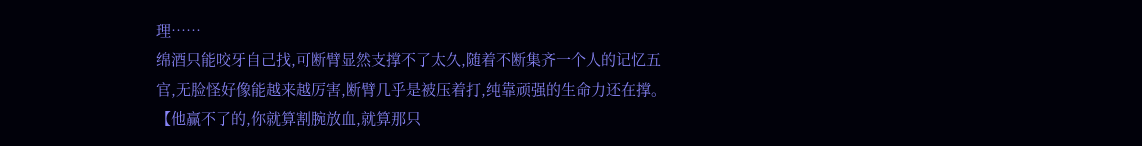理……
绵酒只能咬牙自己找,可断臂显然支撑不了太久,随着不断集齐一个人的记忆五官,无脸怪好像能越来越厉害,断臂几乎是被压着打,纯靠顽强的生命力还在撑。
【他赢不了的,你就算割腕放血,就算那只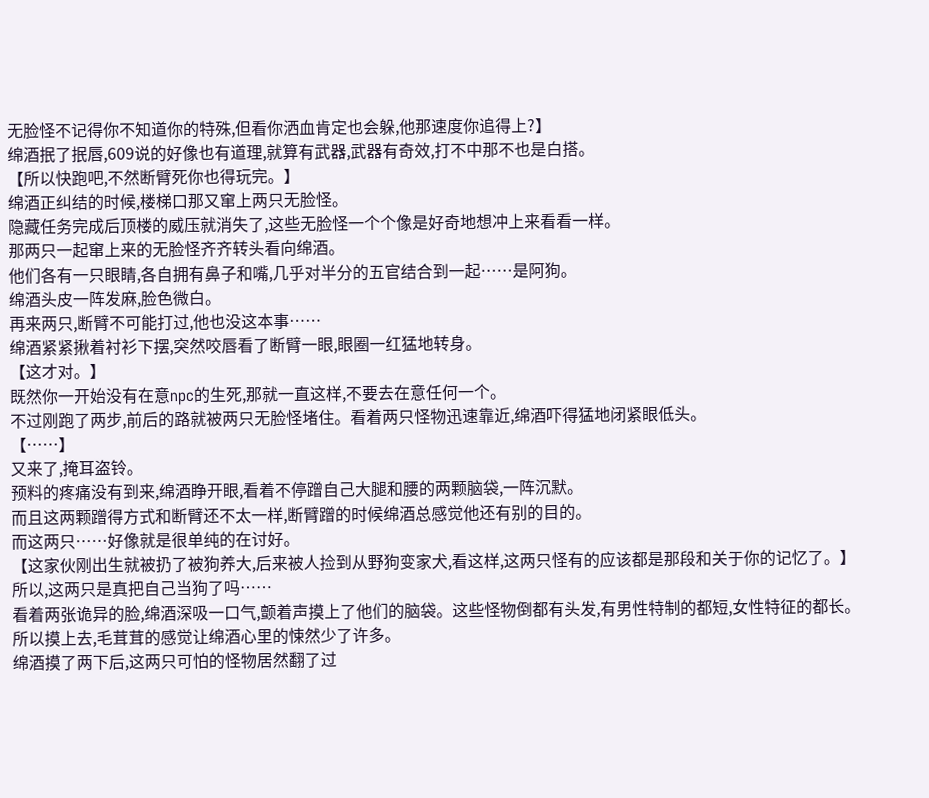无脸怪不记得你不知道你的特殊,但看你洒血肯定也会躲,他那速度你追得上?】
绵酒抿了抿唇,609说的好像也有道理,就算有武器,武器有奇效,打不中那不也是白搭。
【所以快跑吧,不然断臂死你也得玩完。】
绵酒正纠结的时候,楼梯口那又窜上两只无脸怪。
隐藏任务完成后顶楼的威压就消失了,这些无脸怪一个个像是好奇地想冲上来看看一样。
那两只一起窜上来的无脸怪齐齐转头看向绵酒。
他们各有一只眼睛,各自拥有鼻子和嘴,几乎对半分的五官结合到一起……是阿狗。
绵酒头皮一阵发麻,脸色微白。
再来两只,断臂不可能打过,他也没这本事……
绵酒紧紧揪着衬衫下摆,突然咬唇看了断臂一眼,眼圈一红猛地转身。
【这才对。】
既然你一开始没有在意npc的生死,那就一直这样,不要去在意任何一个。
不过刚跑了两步,前后的路就被两只无脸怪堵住。看着两只怪物迅速靠近,绵酒吓得猛地闭紧眼低头。
【……】
又来了,掩耳盗铃。
预料的疼痛没有到来,绵酒睁开眼,看着不停蹭自己大腿和腰的两颗脑袋,一阵沉默。
而且这两颗蹭得方式和断臂还不太一样,断臂蹭的时候绵酒总感觉他还有别的目的。
而这两只……好像就是很单纯的在讨好。
【这家伙刚出生就被扔了被狗养大,后来被人捡到从野狗变家犬,看这样,这两只怪有的应该都是那段和关于你的记忆了。】
所以,这两只是真把自己当狗了吗……
看着两张诡异的脸,绵酒深吸一口气,颤着声摸上了他们的脑袋。这些怪物倒都有头发,有男性特制的都短,女性特征的都长。
所以摸上去,毛茸茸的感觉让绵酒心里的悚然少了许多。
绵酒摸了两下后,这两只可怕的怪物居然翻了过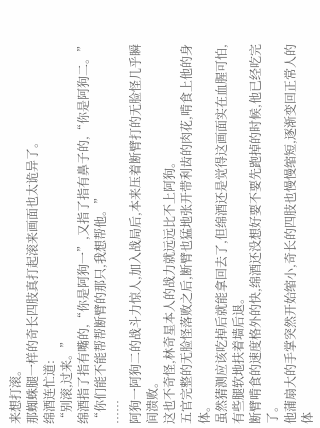来想打滚。
那蜘蛛腿一样的奇长四肢真打起滚来画面也太诡异了。
绵酒连忙道:
“别滚,过来。”
绵酒指了指有嘴的,“你是阿狗一”,又指了指有鼻子的,“你是阿狗二。”
“你们能不能帮帮断臂的那只,我想帮他。”
……
阿狗一阿狗二的战斗力惊人,加入战局后,本来压着断臂打的无脸怪几乎瞬间溃败。
这也不奇怪,林奇星本人的战力就远远比不上阿狗。
五官完整的无脸怪落败之后,断臂也猛地张开带利齿的肉花,啃食上他的身体。
虽然猜测应该吃掉后就能拿回去了,但绵酒还是觉得这画面实在血腥可怕,有些腿软地扶着墙后退。
断臂啃食的速度格外的快,绵酒还没想好要不要先跑掉的时候,他已经吃完了。
他蒲扇大的手掌突然开始缩小,奇长的四肢也慢慢缩短,逐渐变回正常人的体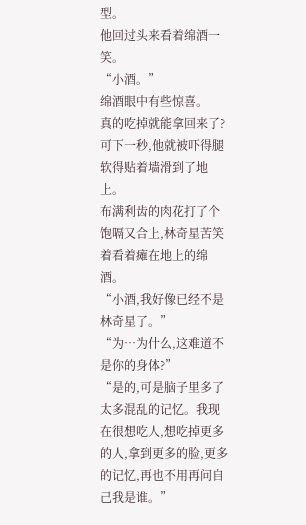型。
他回过头来看着绵酒一笑。
“小酒。”
绵酒眼中有些惊喜。
真的吃掉就能拿回来了?
可下一秒,他就被吓得腿软得贴着墙滑到了地上。
布满利齿的肉花打了个饱嗝又合上,林奇星苦笑着看着瘫在地上的绵酒。
“小酒,我好像已经不是林奇星了。”
“为…为什么,这难道不是你的身体?”
“是的,可是脑子里多了太多混乱的记忆。我现在很想吃人,想吃掉更多的人,拿到更多的脸,更多的记忆,再也不用再问自己我是谁。”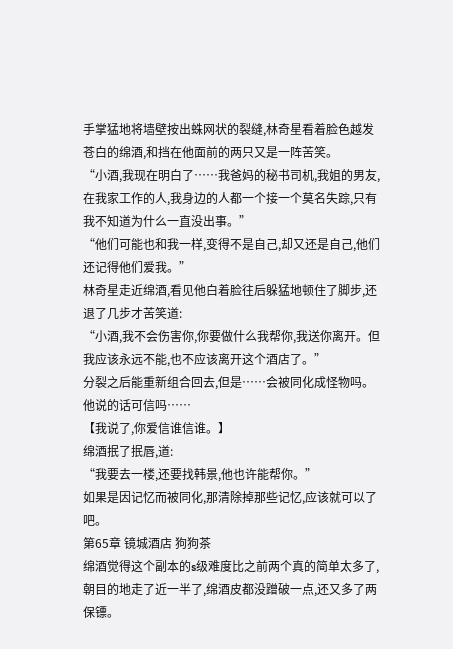手掌猛地将墙壁按出蛛网状的裂缝,林奇星看着脸色越发苍白的绵酒,和挡在他面前的两只又是一阵苦笑。
“小酒,我现在明白了……我爸妈的秘书司机,我姐的男友,在我家工作的人,我身边的人都一个接一个莫名失踪,只有我不知道为什么一直没出事。”
“他们可能也和我一样,变得不是自己,却又还是自己,他们还记得他们爱我。”
林奇星走近绵酒,看见他白着脸往后躲猛地顿住了脚步,还退了几步才苦笑道:
“小酒,我不会伤害你,你要做什么我帮你,我送你离开。但我应该永远不能,也不应该离开这个酒店了。”
分裂之后能重新组合回去,但是……会被同化成怪物吗。
他说的话可信吗……
【我说了,你爱信谁信谁。】
绵酒抿了抿唇,道:
“我要去一楼,还要找韩景,他也许能帮你。”
如果是因记忆而被同化,那清除掉那些记忆,应该就可以了吧。
第65章 镜城酒店 狗狗茶
绵酒觉得这个副本的s级难度比之前两个真的简单太多了, 朝目的地走了近一半了,绵酒皮都没蹭破一点,还又多了两保镖。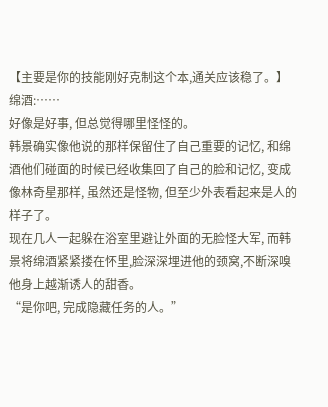【主要是你的技能刚好克制这个本,通关应该稳了。】
绵酒:……
好像是好事, 但总觉得哪里怪怪的。
韩景确实像他说的那样保留住了自己重要的记忆, 和绵酒他们碰面的时候已经收集回了自己的脸和记忆, 变成像林奇星那样, 虽然还是怪物, 但至少外表看起来是人的样子了。
现在几人一起躲在浴室里避让外面的无脸怪大军, 而韩景将绵酒紧紧搂在怀里,脸深深埋进他的颈窝,不断深嗅他身上越渐诱人的甜香。
“是你吧, 完成隐藏任务的人。”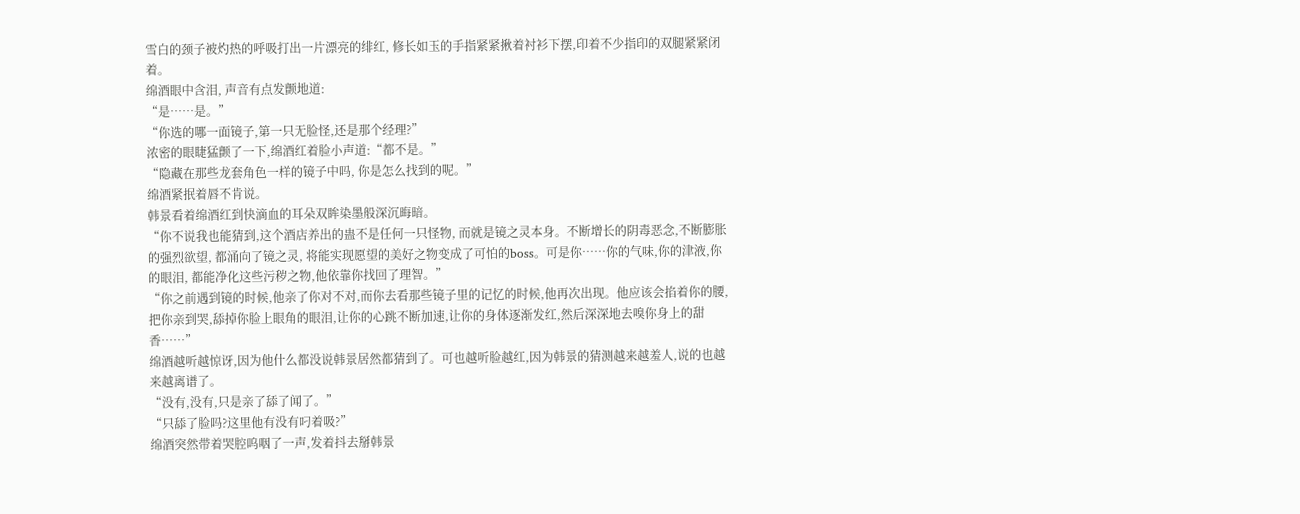雪白的颈子被灼热的呼吸打出一片漂亮的绯红, 修长如玉的手指紧紧揪着衬衫下摆,印着不少指印的双腿紧紧闭着。
绵酒眼中含泪, 声音有点发颤地道:
“是……是。”
“你选的哪一面镜子,第一只无脸怪,还是那个经理?”
浓密的眼睫猛颤了一下,绵酒红着脸小声道:“都不是。”
“隐藏在那些龙套角色一样的镜子中吗, 你是怎么找到的呢。”
绵酒紧抿着唇不肯说。
韩景看着绵酒红到快滴血的耳朵双眸染墨般深沉晦暗。
“你不说我也能猜到,这个酒店养出的蛊不是任何一只怪物, 而就是镜之灵本身。不断增长的阴毒恶念,不断膨胀的强烈欲望, 都涌向了镜之灵, 将能实现愿望的美好之物变成了可怕的boss。可是你……你的气味,你的津液,你的眼泪, 都能净化这些污秽之物,他依靠你找回了理智。”
“你之前遇到镜的时候,他亲了你对不对,而你去看那些镜子里的记忆的时候,他再次出现。他应该会掐着你的腰,把你亲到哭,舔掉你脸上眼角的眼泪,让你的心跳不断加速,让你的身体逐渐发红,然后深深地去嗅你身上的甜香……”
绵酒越听越惊讶,因为他什么都没说韩景居然都猜到了。可也越听脸越红,因为韩景的猜测越来越羞人,说的也越来越离谱了。
“没有,没有,只是亲了舔了闻了。”
“只舔了脸吗?这里他有没有叼着吸?”
绵酒突然带着哭腔呜咽了一声,发着抖去掰韩景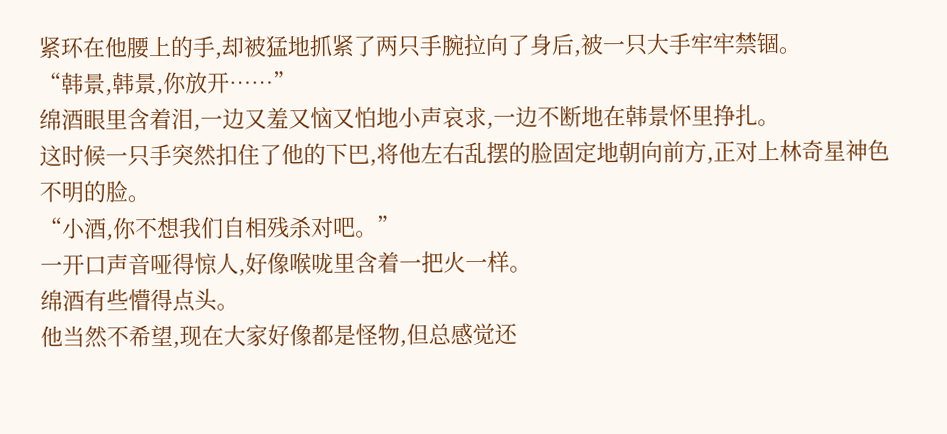紧环在他腰上的手,却被猛地抓紧了两只手腕拉向了身后,被一只大手牢牢禁锢。
“韩景,韩景,你放开……”
绵酒眼里含着泪,一边又羞又恼又怕地小声哀求,一边不断地在韩景怀里挣扎。
这时候一只手突然扣住了他的下巴,将他左右乱摆的脸固定地朝向前方,正对上林奇星神色不明的脸。
“小酒,你不想我们自相残杀对吧。”
一开口声音哑得惊人,好像喉咙里含着一把火一样。
绵酒有些懵得点头。
他当然不希望,现在大家好像都是怪物,但总感觉还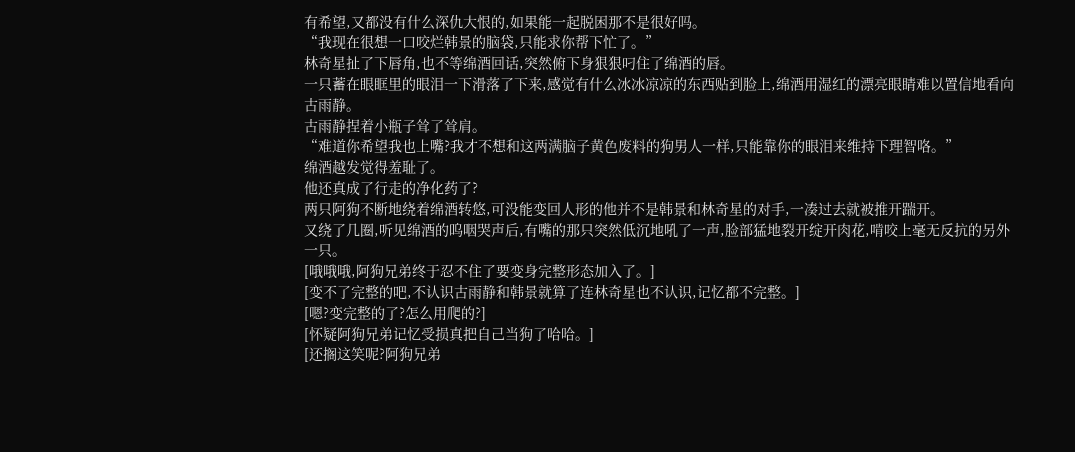有希望,又都没有什么深仇大恨的,如果能一起脱困那不是很好吗。
“我现在很想一口咬烂韩景的脑袋,只能求你帮下忙了。”
林奇星扯了下唇角,也不等绵酒回话,突然俯下身狠狠叼住了绵酒的唇。
一只蓄在眼眶里的眼泪一下滑落了下来,感觉有什么冰冰凉凉的东西贴到脸上,绵酒用湿红的漂亮眼睛难以置信地看向古雨静。
古雨静捏着小瓶子耸了耸肩。
“难道你希望我也上嘴?我才不想和这两满脑子黄色废料的狗男人一样,只能靠你的眼泪来维持下理智咯。”
绵酒越发觉得羞耻了。
他还真成了行走的净化药了?
两只阿狗不断地绕着绵酒转悠,可没能变回人形的他并不是韩景和林奇星的对手,一凑过去就被推开踹开。
又绕了几圈,听见绵酒的呜咽哭声后,有嘴的那只突然低沉地吼了一声,脸部猛地裂开绽开肉花,啃咬上毫无反抗的另外一只。
[哦哦哦,阿狗兄弟终于忍不住了要变身完整形态加入了。]
[变不了完整的吧,不认识古雨静和韩景就算了连林奇星也不认识,记忆都不完整。]
[嗯?变完整的了?怎么用爬的?]
[怀疑阿狗兄弟记忆受损真把自己当狗了哈哈。]
[还搁这笑呢?阿狗兄弟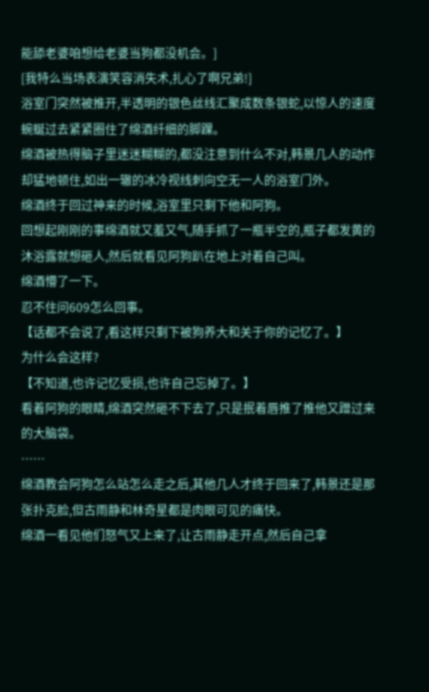能舔老婆咱想给老婆当狗都没机会。]
[我特么当场表演笑容消失术,扎心了啊兄弟!]
浴室门突然被推开,半透明的银色丝线汇聚成数条银蛇,以惊人的速度蜿蜒过去紧紧圈住了绵酒纤细的脚踝。
绵酒被热得脑子里迷迷糊糊的,都没注意到什么不对,韩景几人的动作却猛地顿住,如出一辙的冰冷视线刺向空无一人的浴室门外。
绵酒终于回过神来的时候,浴室里只剩下他和阿狗。
回想起刚刚的事绵酒就又羞又气,随手抓了一瓶半空的,瓶子都发黄的沐浴露就想砸人,然后就看见阿狗趴在地上对着自己叫。
绵酒懵了一下。
忍不住问609怎么回事。
【话都不会说了,看这样只剩下被狗养大和关于你的记忆了。】
为什么会这样?
【不知道,也许记忆受损,也许自己忘掉了。】
看着阿狗的眼睛,绵酒突然砸不下去了,只是抿着唇推了推他又蹭过来的大脑袋。
……
绵酒教会阿狗怎么站怎么走之后,其他几人才终于回来了,韩景还是那张扑克脸,但古雨静和林奇星都是肉眼可见的痛快。
绵酒一看见他们怒气又上来了,让古雨静走开点,然后自己拿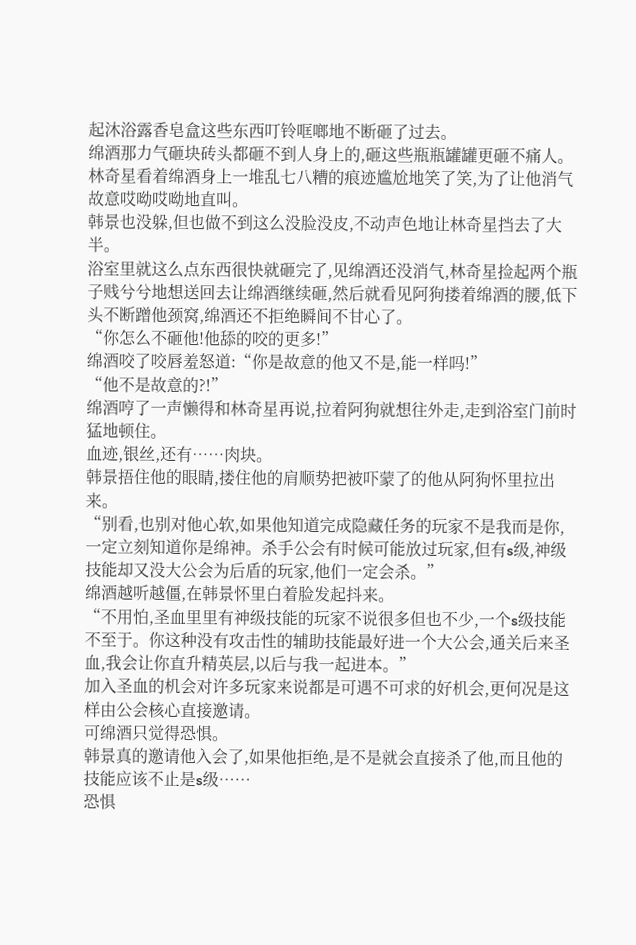起沐浴露香皂盒这些东西叮铃哐啷地不断砸了过去。
绵酒那力气砸块砖头都砸不到人身上的,砸这些瓶瓶罐罐更砸不痛人。
林奇星看着绵酒身上一堆乱七八糟的痕迹尴尬地笑了笑,为了让他消气故意哎呦哎呦地直叫。
韩景也没躲,但也做不到这么没脸没皮,不动声色地让林奇星挡去了大半。
浴室里就这么点东西很快就砸完了,见绵酒还没消气,林奇星捡起两个瓶子贱兮兮地想送回去让绵酒继续砸,然后就看见阿狗搂着绵酒的腰,低下头不断蹭他颈窝,绵酒还不拒绝瞬间不甘心了。
“你怎么不砸他!他舔的咬的更多!”
绵酒咬了咬唇羞怒道:“你是故意的他又不是,能一样吗!”
“他不是故意的?!”
绵酒哼了一声懒得和林奇星再说,拉着阿狗就想往外走,走到浴室门前时猛地顿住。
血迹,银丝,还有……肉块。
韩景捂住他的眼睛,搂住他的肩顺势把被吓蒙了的他从阿狗怀里拉出来。
“别看,也别对他心软,如果他知道完成隐藏任务的玩家不是我而是你,一定立刻知道你是绵神。杀手公会有时候可能放过玩家,但有s级,神级技能却又没大公会为后盾的玩家,他们一定会杀。”
绵酒越听越僵,在韩景怀里白着脸发起抖来。
“不用怕,圣血里里有神级技能的玩家不说很多但也不少,一个s级技能不至于。你这种没有攻击性的辅助技能最好进一个大公会,通关后来圣血,我会让你直升精英层,以后与我一起进本。”
加入圣血的机会对许多玩家来说都是可遇不可求的好机会,更何况是这样由公会核心直接邀请。
可绵酒只觉得恐惧。
韩景真的邀请他入会了,如果他拒绝,是不是就会直接杀了他,而且他的技能应该不止是s级……
恐惧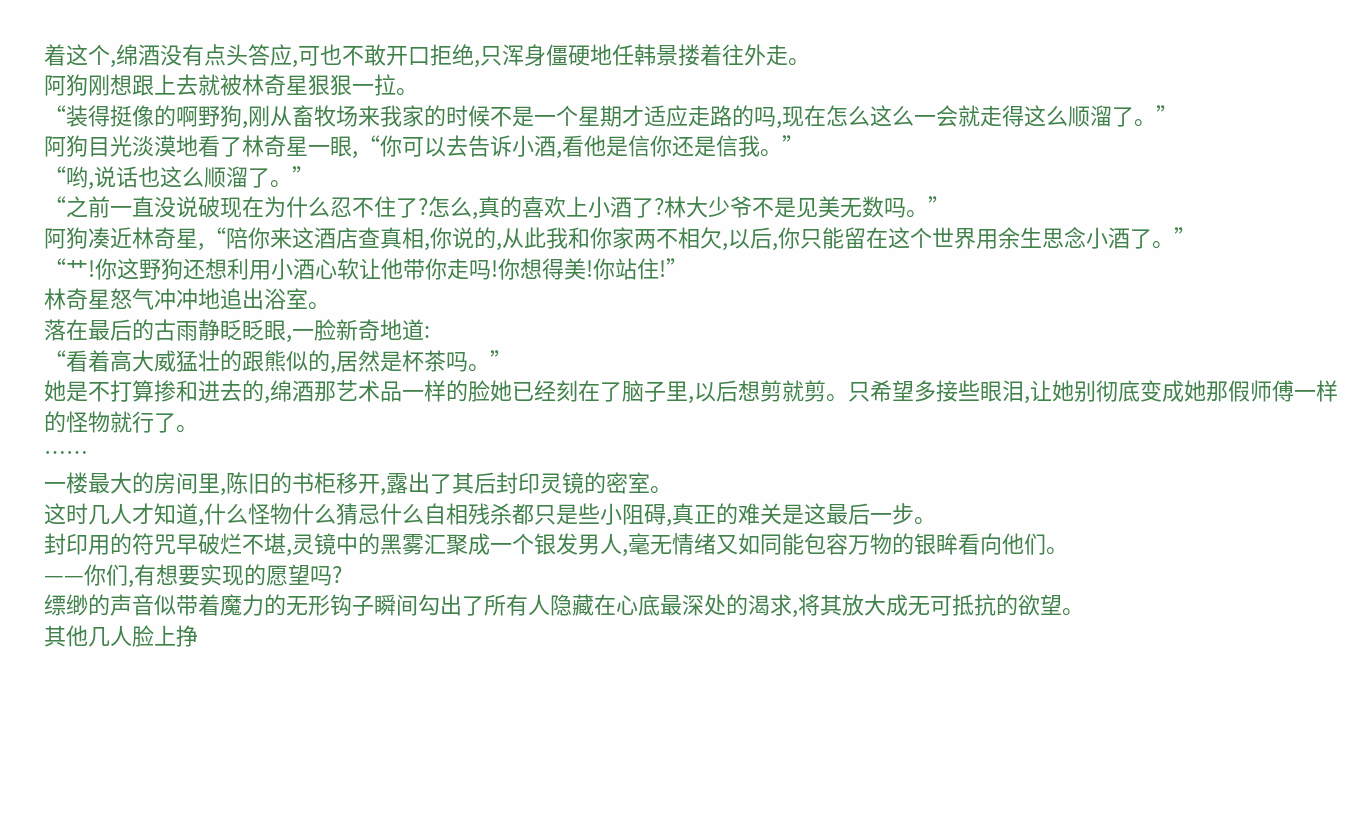着这个,绵酒没有点头答应,可也不敢开口拒绝,只浑身僵硬地任韩景搂着往外走。
阿狗刚想跟上去就被林奇星狠狠一拉。
“装得挺像的啊野狗,刚从畜牧场来我家的时候不是一个星期才适应走路的吗,现在怎么这么一会就走得这么顺溜了。”
阿狗目光淡漠地看了林奇星一眼,“你可以去告诉小酒,看他是信你还是信我。”
“哟,说话也这么顺溜了。”
“之前一直没说破现在为什么忍不住了?怎么,真的喜欢上小酒了?林大少爷不是见美无数吗。”
阿狗凑近林奇星,“陪你来这酒店查真相,你说的,从此我和你家两不相欠,以后,你只能留在这个世界用余生思念小酒了。”
“艹!你这野狗还想利用小酒心软让他带你走吗!你想得美!你站住!”
林奇星怒气冲冲地追出浴室。
落在最后的古雨静眨眨眼,一脸新奇地道:
“看着高大威猛壮的跟熊似的,居然是杯茶吗。”
她是不打算掺和进去的,绵酒那艺术品一样的脸她已经刻在了脑子里,以后想剪就剪。只希望多接些眼泪,让她别彻底变成她那假师傅一样的怪物就行了。
……
一楼最大的房间里,陈旧的书柜移开,露出了其后封印灵镜的密室。
这时几人才知道,什么怪物什么猜忌什么自相残杀都只是些小阻碍,真正的难关是这最后一步。
封印用的符咒早破烂不堪,灵镜中的黑雾汇聚成一个银发男人,毫无情绪又如同能包容万物的银眸看向他们。
——你们,有想要实现的愿望吗?
缥缈的声音似带着魔力的无形钩子瞬间勾出了所有人隐藏在心底最深处的渴求,将其放大成无可抵抗的欲望。
其他几人脸上挣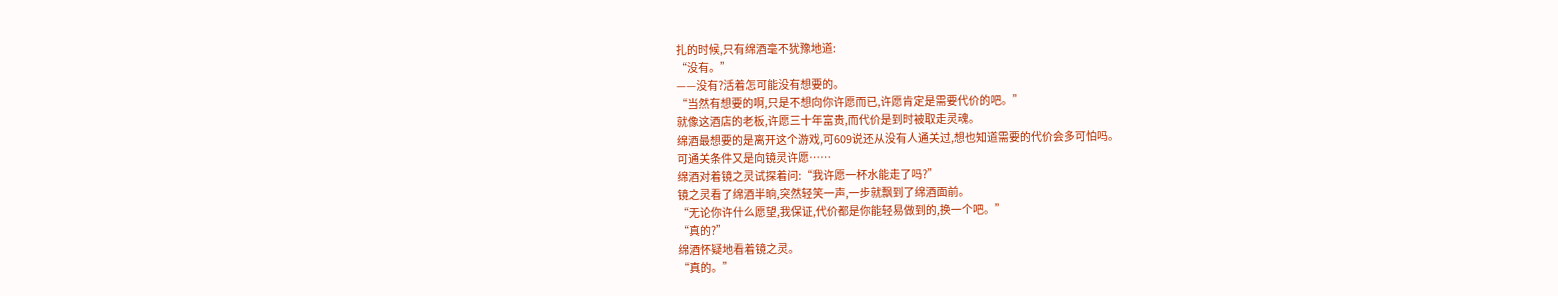扎的时候,只有绵酒毫不犹豫地道:
“没有。”
——没有?活着怎可能没有想要的。
“当然有想要的啊,只是不想向你许愿而已,许愿肯定是需要代价的吧。”
就像这酒店的老板,许愿三十年富贵,而代价是到时被取走灵魂。
绵酒最想要的是离开这个游戏,可609说还从没有人通关过,想也知道需要的代价会多可怕吗。
可通关条件又是向镜灵许愿……
绵酒对着镜之灵试探着问:“我许愿一杯水能走了吗?”
镜之灵看了绵酒半晌,突然轻笑一声,一步就飘到了绵酒面前。
“无论你许什么愿望,我保证,代价都是你能轻易做到的,换一个吧。”
“真的?”
绵酒怀疑地看着镜之灵。
“真的。”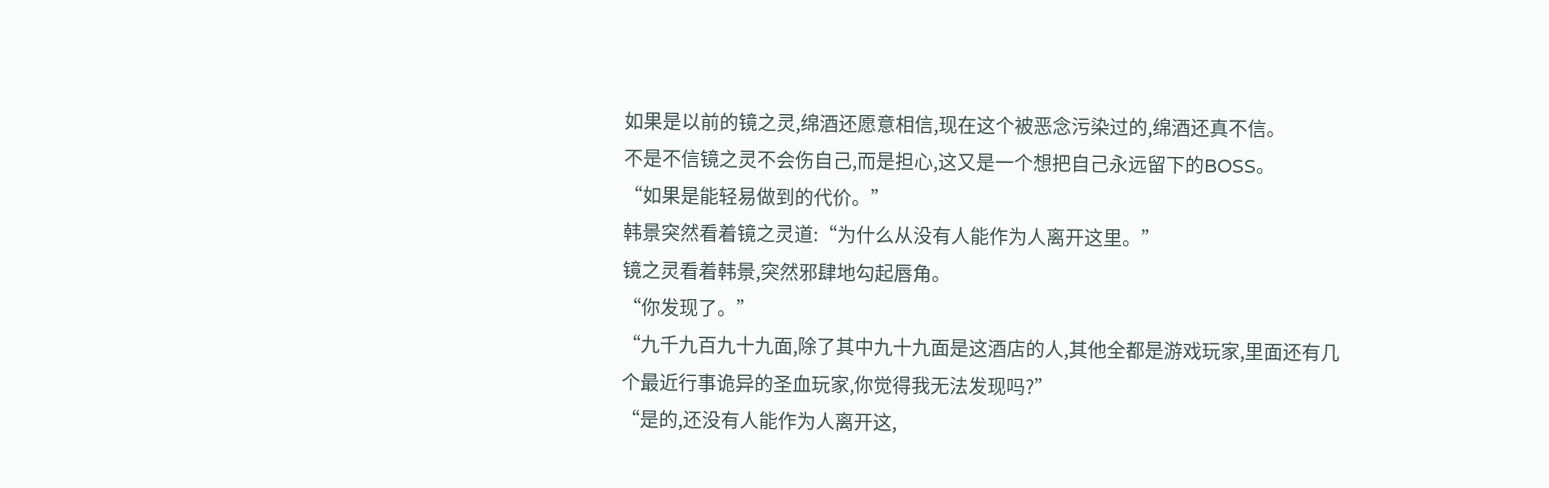如果是以前的镜之灵,绵酒还愿意相信,现在这个被恶念污染过的,绵酒还真不信。
不是不信镜之灵不会伤自己,而是担心,这又是一个想把自己永远留下的BOSS。
“如果是能轻易做到的代价。”
韩景突然看着镜之灵道:“为什么从没有人能作为人离开这里。”
镜之灵看着韩景,突然邪肆地勾起唇角。
“你发现了。”
“九千九百九十九面,除了其中九十九面是这酒店的人,其他全都是游戏玩家,里面还有几个最近行事诡异的圣血玩家,你觉得我无法发现吗?”
“是的,还没有人能作为人离开这,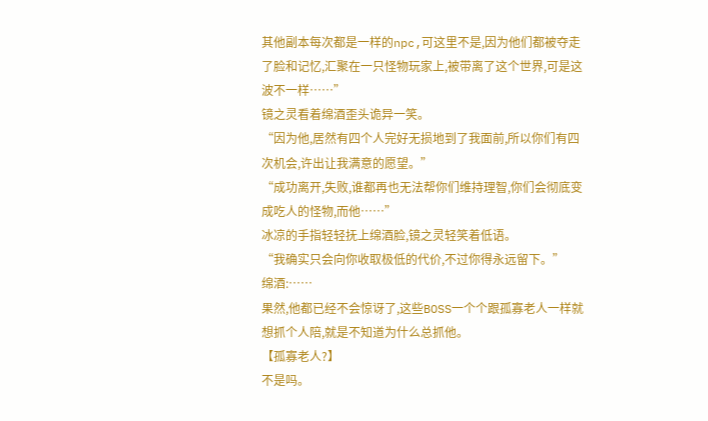其他副本每次都是一样的npc,可这里不是,因为他们都被夺走了脸和记忆,汇聚在一只怪物玩家上,被带离了这个世界,可是这波不一样……”
镜之灵看着绵酒歪头诡异一笑。
“因为他,居然有四个人完好无损地到了我面前,所以你们有四次机会,许出让我满意的愿望。”
“成功离开,失败,谁都再也无法帮你们维持理智,你们会彻底变成吃人的怪物,而他……”
冰凉的手指轻轻抚上绵酒脸,镜之灵轻笑着低语。
“我确实只会向你收取极低的代价,不过你得永远留下。”
绵酒:……
果然,他都已经不会惊讶了,这些BOSS一个个跟孤寡老人一样就想抓个人陪,就是不知道为什么总抓他。
【孤寡老人?】
不是吗。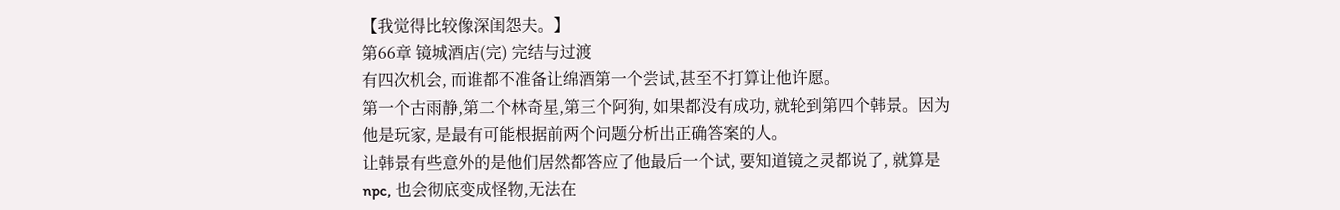【我觉得比较像深闺怨夫。】
第66章 镜城酒店(完) 完结与过渡
有四次机会, 而谁都不准备让绵酒第一个尝试,甚至不打算让他许愿。
第一个古雨静,第二个林奇星,第三个阿狗, 如果都没有成功, 就轮到第四个韩景。因为他是玩家, 是最有可能根据前两个问题分析出正确答案的人。
让韩景有些意外的是他们居然都答应了他最后一个试, 要知道镜之灵都说了, 就算是npc, 也会彻底变成怪物,无法在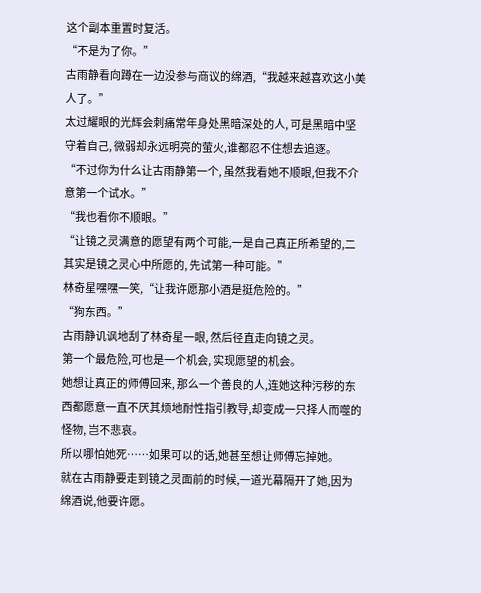这个副本重置时复活。
“不是为了你。”
古雨静看向蹲在一边没参与商议的绵酒,“我越来越喜欢这小美人了。”
太过耀眼的光辉会刺痛常年身处黑暗深处的人, 可是黑暗中坚守着自己, 微弱却永远明亮的萤火,谁都忍不住想去追逐。
“不过你为什么让古雨静第一个, 虽然我看她不顺眼,但我不介意第一个试水。”
“我也看你不顺眼。”
“让镜之灵满意的愿望有两个可能,一是自己真正所希望的,二其实是镜之灵心中所愿的, 先试第一种可能。”
林奇星嘿嘿一笑,“让我许愿那小酒是挺危险的。”
“狗东西。”
古雨静讥讽地刮了林奇星一眼, 然后径直走向镜之灵。
第一个最危险,可也是一个机会, 实现愿望的机会。
她想让真正的师傅回来, 那么一个善良的人,连她这种污秽的东西都愿意一直不厌其烦地耐性指引教导,却变成一只择人而噬的怪物, 岂不悲哀。
所以哪怕她死……如果可以的话,她甚至想让师傅忘掉她。
就在古雨静要走到镜之灵面前的时候,一道光幕隔开了她,因为绵酒说,他要许愿。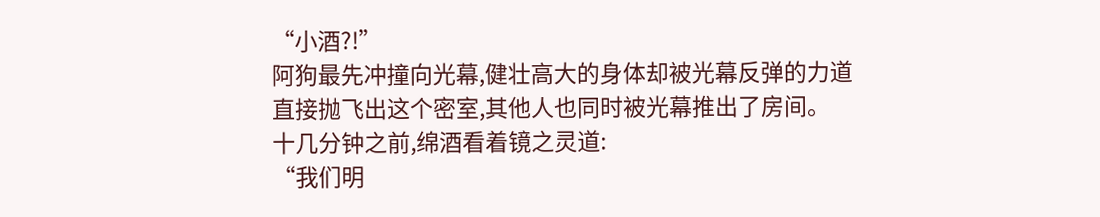“小酒?!”
阿狗最先冲撞向光幕,健壮高大的身体却被光幕反弹的力道直接抛飞出这个密室,其他人也同时被光幕推出了房间。
十几分钟之前,绵酒看着镜之灵道:
“我们明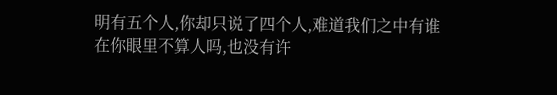明有五个人,你却只说了四个人,难道我们之中有谁在你眼里不算人吗,也没有许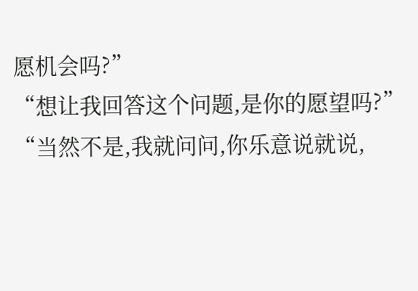愿机会吗?”
“想让我回答这个问题,是你的愿望吗?”
“当然不是,我就问问,你乐意说就说,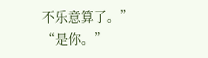不乐意算了。”
“是你。”